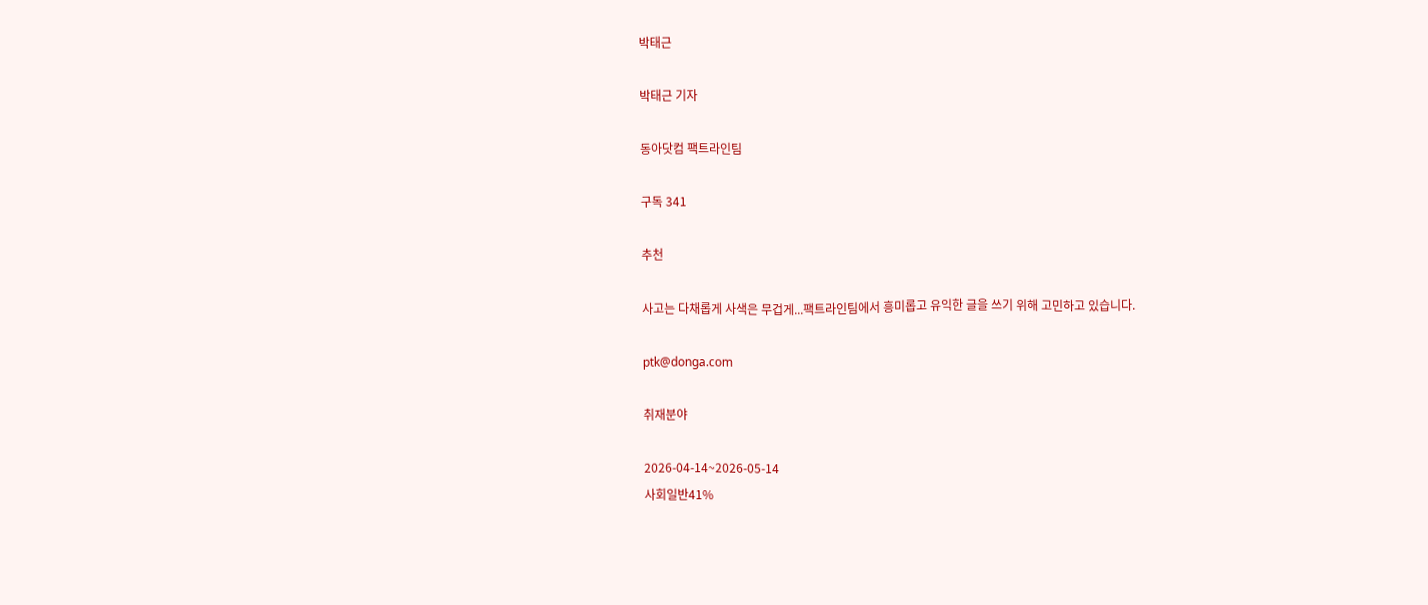박태근

박태근 기자

동아닷컴 팩트라인팀

구독 341

추천

사고는 다채롭게 사색은 무겁게...팩트라인팀에서 흥미롭고 유익한 글을 쓰기 위해 고민하고 있습니다.

ptk@donga.com

취재분야

2026-04-14~2026-05-14
사회일반41%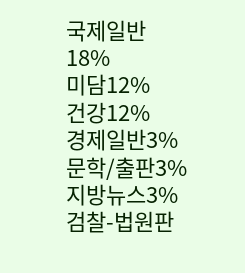국제일반18%
미담12%
건강12%
경제일반3%
문학/출판3%
지방뉴스3%
검찰-법원판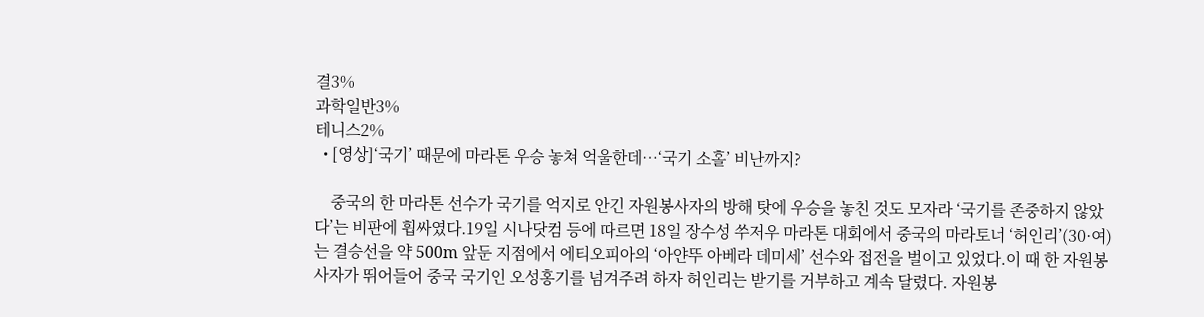결3%
과학일반3%
테니스2%
  • [영상]‘국기’ 때문에 마라톤 우승 놓쳐 억울한데…‘국기 소홀’ 비난까지?

    중국의 한 마라톤 선수가 국기를 억지로 안긴 자원봉사자의 방해 탓에 우승을 놓친 것도 모자라 ‘국기를 존중하지 않았다’는 비판에 휩싸였다.19일 시나닷컴 등에 따르면 18일 장수성 쑤저우 마라톤 대회에서 중국의 마라토너 ‘허인리’(30·여)는 결승선을 약 500m 앞둔 지점에서 에티오피아의 ‘아얀뚜 아베라 데미세’ 선수와 접전을 벌이고 있었다.이 때 한 자원봉사자가 뛰어들어 중국 국기인 오성홍기를 넘겨주려 하자 허인리는 받기를 거부하고 계속 달렸다. 자원봉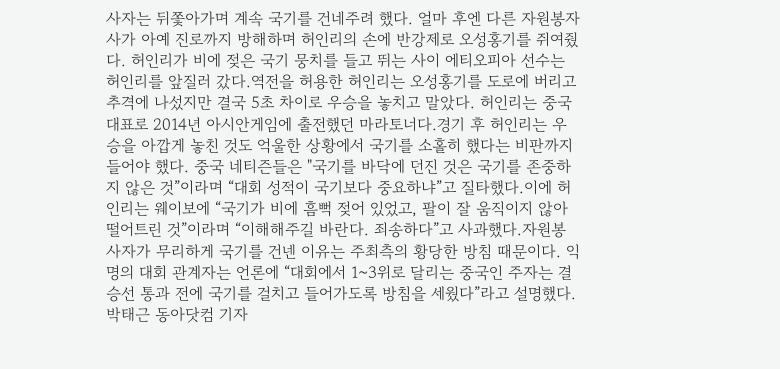사자는 뒤쫓아가며 계속 국기를 건네주려 했다. 얼마 후엔 다른 자원봉자사가 아예 진로까지 방해하며 허인리의 손에 반강제로 오성홍기를 쥐여줬다. 허인리가 비에 젖은 국기 뭉치를 들고 뛰는 사이 에티오피아 선수는 허인리를 앞질러 갔다.역전을 허용한 허인리는 오성홍기를 도로에 버리고 추격에 나섰지만 결국 5초 차이로 우승을 놓치고 말았다. 허인리는 중국 대표로 2014년 아시안게임에 출전했던 마라토너다.경기 후 허인리는 우승을 아깝게 놓친 것도 억울한 상황에서 국기를 소홀히 했다는 비판까지 들어야 했다. 중국 네티즌들은 "국기를 바닥에 던진 것은 국기를 존중하지 않은 것”이라며 “대회 성적이 국기보다 중요하냐”고 질타했다.이에 허인리는 웨이보에 “국기가 비에 흠뻑 젖어 있었고, 팔이 잘 움직이지 않아 떨어트린 것”이라며 “이해해주길 바란다. 죄송하다”고 사과했다.자원봉사자가 무리하게 국기를 건넨 이유는 주최측의 황당한 방침 때문이다. 익명의 대회 관계자는 언론에 “대회에서 1~3위로 달리는 중국인 주자는 결승선 통과 전에 국기를 걸치고 들어가도록 방침을 세웠다”라고 설명했다.박태근 동아닷컴 기자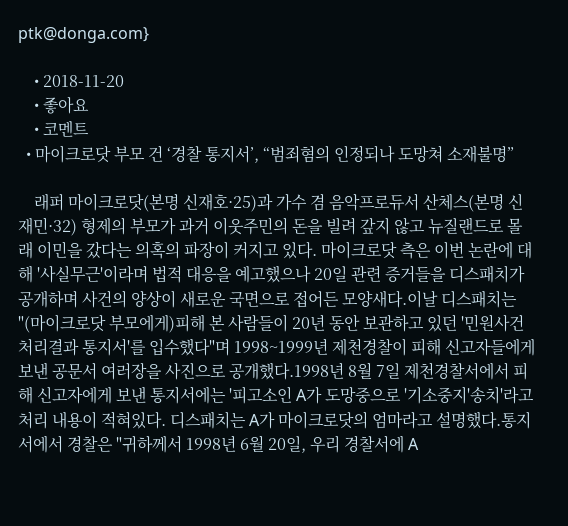ptk@donga.com}

    • 2018-11-20
    • 좋아요
    • 코멘트
  • 마이크로닷 부모 건 ‘경찰 통지서’, “범죄혐의 인정되나 도망쳐 소재불명”

    래퍼 마이크로닷(본명 신재호·25)과 가수 겸 음악프로듀서 산체스(본명 신재민·32) 형제의 부모가 과거 이웃주민의 돈을 빌려 갚지 않고 뉴질랜드로 몰래 이민을 갔다는 의혹의 파장이 커지고 있다. 마이크로닷 측은 이번 논란에 대해 '사실무근'이라며 법적 대응을 예고했으나 20일 관련 증거들을 디스패치가 공개하며 사건의 양상이 새로운 국면으로 접어든 모양새다.이날 디스패치는 "(마이크로닷 부모에게)피해 본 사람들이 20년 동안 보관하고 있던 '민원사건 처리결과 통지서'를 입수했다"며 1998~1999년 제천경찰이 피해 신고자들에게 보낸 공문서 여러장을 사진으로 공개했다.1998년 8월 7일 제천경찰서에서 피해 신고자에게 보낸 통지서에는 '피고소인 A가 도망중으로 '기소중지'송치'라고 처리 내용이 적혀있다. 디스패치는 A가 마이크로닷의 엄마라고 설명했다.통지서에서 경찰은 "귀하께서 1998년 6월 20일, 우리 경찰서에 A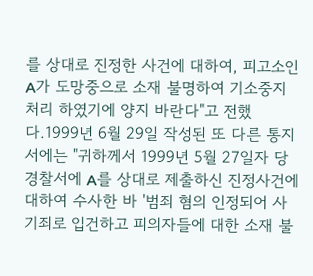를 상대로 진정한 사건에 대하여, 피고소인 A가 도망중으로 소재 불명하여 기소중지 처리 하였기에 양지 바란다"고 전했다.1999년 6월 29일 작성된 또 다른 통지서에는 "귀하께서 1999년 5월 27일자 당경찰서에 A를 상대로 제출하신 진정사건에 대하여 수사한 바 '범죄 혐의 인정되어 사기죄로 입건하고 피의자들에 대한 소재 불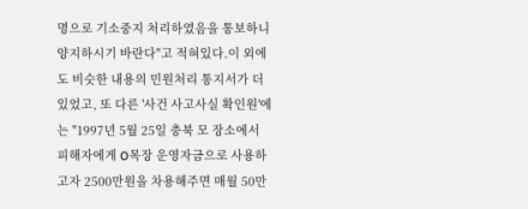명으로 기소중지 처리하였음을 통보하니 양지하시기 바란다"고 적혀있다.이 외에도 비슷한 내용의 민원처리 통지서가 더 있었고, 또 다른 '사건 사고사실 확인원'에는 "1997년 5월 25일 충북 모 장소에서 피해자에게 O목장 운영자금으로 사용하고자 2500만원을 차용해주면 매월 50만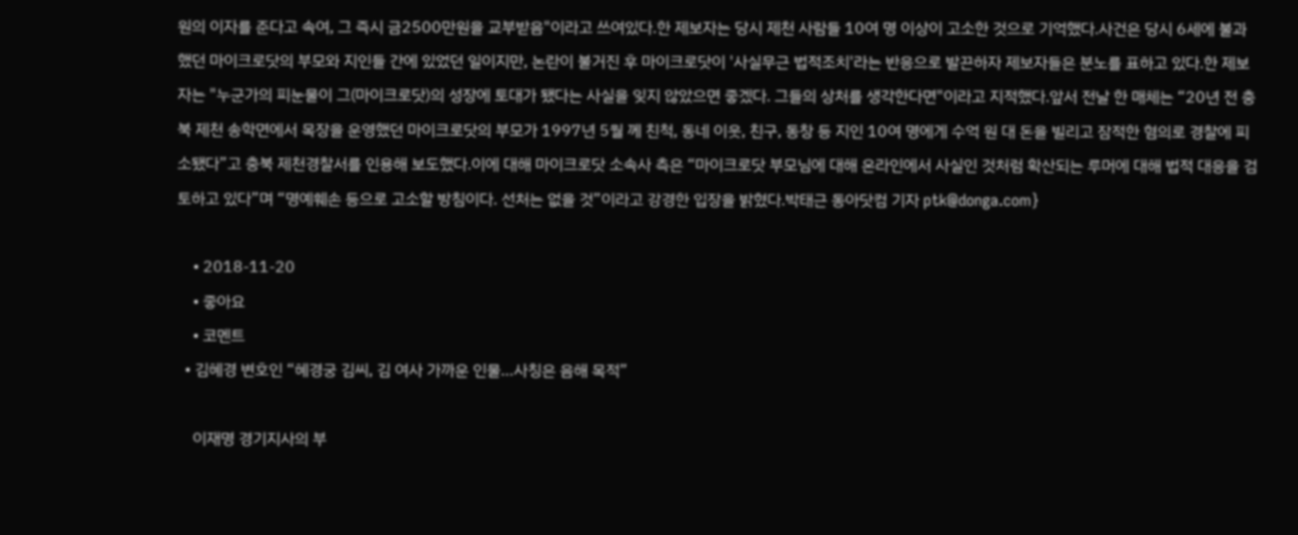원의 이자를 준다고 속여, 그 즉시 금2500만원을 교부받음"이라고 쓰여있다.한 제보자는 당시 제천 사람들 10여 명 이상이 고소한 것으로 기억했다.사건은 당시 6세에 불과했던 마이크로닷의 부모와 지인들 간에 있었던 일이지만, 논란이 불거진 후 마이크로닷이 '사실무근 법적조치'라는 반응으로 발끈하자 제보자들은 분노를 표하고 있다.한 제보자는 "누군가의 피눈물이 그(마이크로닷)의 성장에 토대가 됐다는 사실을 잊지 않았으면 좋겠다. 그들의 상처를 생각한다면"이라고 지적했다.앞서 전날 한 매체는 “20년 전 충북 제천 송학면에서 목장을 운영했던 마이크로닷의 부모가 1997년 5월 께 친척, 동네 이웃, 친구, 동창 등 지인 10여 명에게 수억 원 대 돈을 빌리고 잠적한 혐의로 경찰에 피소됐다”고 충북 제천경찰서를 인용해 보도했다.이에 대해 마이크로닷 소속사 측은 “마이크로닷 부모님에 대해 온라인에서 사실인 것처럼 확산되는 루머에 대해 법적 대응을 검토하고 있다”며 “명예훼손 등으로 고소할 방침이다. 선처는 없을 것”이라고 강경한 입장을 밝혔다.박태근 동아닷컴 기자 ptk@donga.com}

    • 2018-11-20
    • 좋아요
    • 코멘트
  • 김혜경 변호인 “혜경궁 김씨, 김 여사 가까운 인물…사칭은 음해 목적”

    이재명 경기지사의 부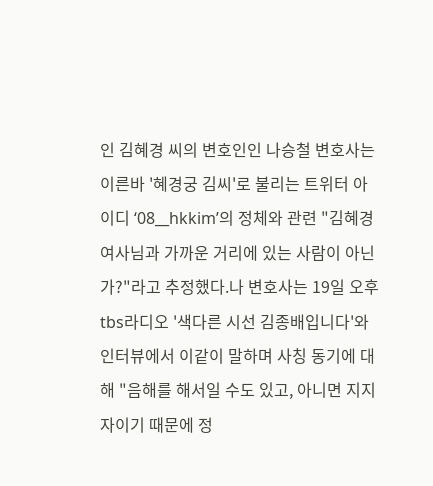인 김혜경 씨의 변호인인 나승철 변호사는 이른바 '혜경궁 김씨'로 불리는 트위터 아이디 ‘08__hkkim’의 정체와 관련 "김혜경 여사님과 가까운 거리에 있는 사람이 아닌가?"라고 추정했다.나 변호사는 19일 오후 tbs라디오 '색다른 시선 김종배입니다'와 인터뷰에서 이같이 말하며 사칭 동기에 대해 "음해를 해서일 수도 있고, 아니면 지지자이기 때문에 정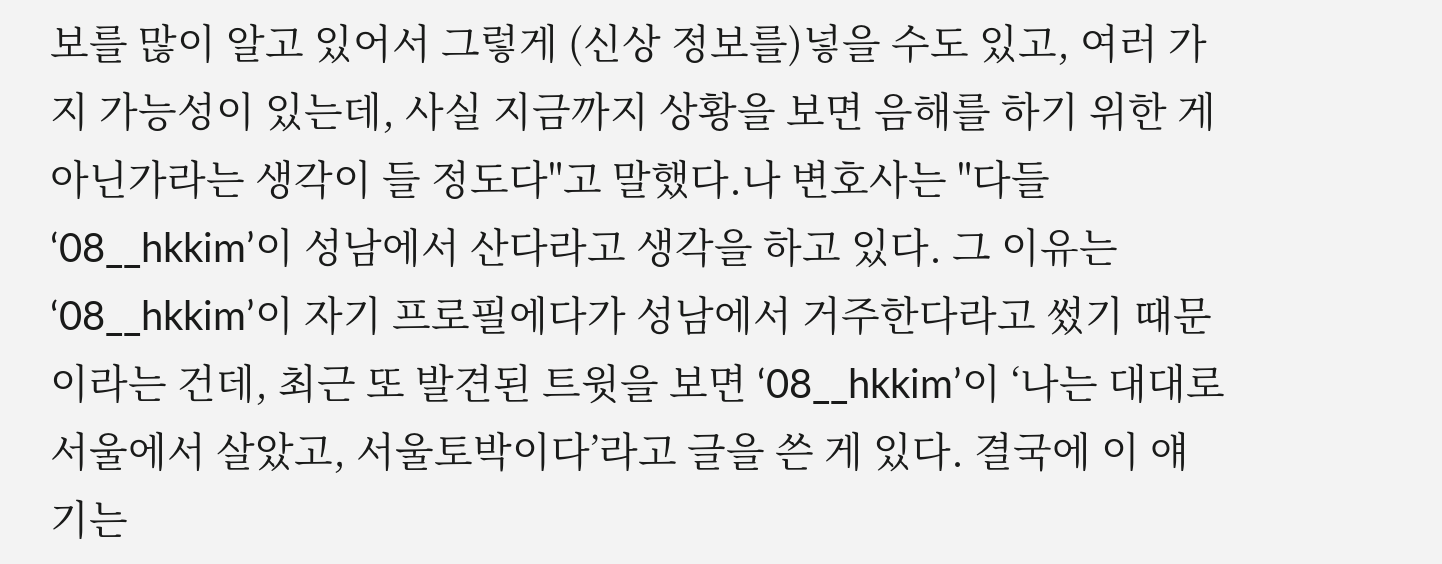보를 많이 알고 있어서 그렇게 (신상 정보를)넣을 수도 있고, 여러 가지 가능성이 있는데, 사실 지금까지 상황을 보면 음해를 하기 위한 게 아닌가라는 생각이 들 정도다"고 말했다.나 변호사는 "다들 ‘08__hkkim’이 성남에서 산다라고 생각을 하고 있다. 그 이유는 ‘08__hkkim’이 자기 프로필에다가 성남에서 거주한다라고 썼기 때문이라는 건데, 최근 또 발견된 트윗을 보면 ‘08__hkkim’이 ‘나는 대대로 서울에서 살았고, 서울토박이다’라고 글을 쓴 게 있다. 결국에 이 얘기는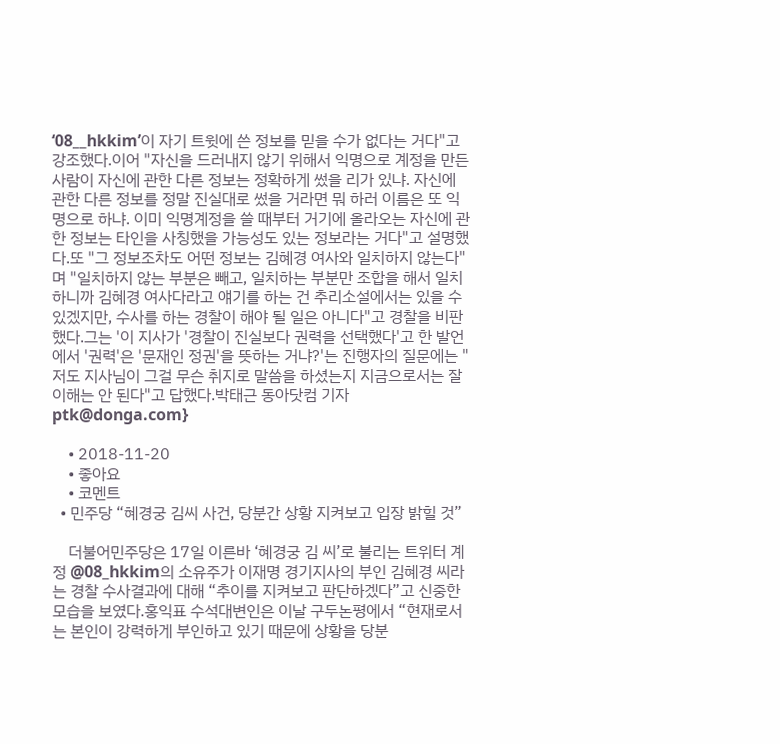‘08__hkkim’이 자기 트윗에 쓴 정보를 믿을 수가 없다는 거다"고 강조했다.이어 "자신을 드러내지 않기 위해서 익명으로 계정을 만든 사람이 자신에 관한 다른 정보는 정확하게 썼을 리가 있냐. 자신에 관한 다른 정보를 정말 진실대로 썼을 거라면 뭐 하러 이름은 또 익명으로 하냐. 이미 익명계정을 쓸 때부터 거기에 올라오는 자신에 관한 정보는 타인을 사칭했을 가능성도 있는 정보라는 거다"고 설명했다.또 "그 정보조차도 어떤 정보는 김혜경 여사와 일치하지 않는다"며 "일치하지 않는 부분은 빼고, 일치하는 부분만 조합을 해서 일치하니까 김혜경 여사다라고 얘기를 하는 건 추리소설에서는 있을 수 있겠지만, 수사를 하는 경찰이 해야 될 일은 아니다"고 경찰을 비판했다.그는 '이 지사가 '경찰이 진실보다 권력을 선택했다'고 한 발언에서 '권력'은 '문재인 정권'을 뜻하는 거냐?'는 진행자의 질문에는 "저도 지사님이 그걸 무슨 취지로 말씀을 하셨는지 지금으로서는 잘 이해는 안 된다"고 답했다.박태근 동아닷컴 기자 ptk@donga.com}

    • 2018-11-20
    • 좋아요
    • 코멘트
  • 민주당 “혜경궁 김씨 사건, 당분간 상황 지켜보고 입장 밝힐 것”

    더불어민주당은 17일 이른바 ‘혜경궁 김 씨’로 불리는 트위터 계정 @08_hkkim의 소유주가 이재명 경기지사의 부인 김혜경 씨라는 경찰 수사결과에 대해 “추이를 지켜보고 판단하겠다”고 신중한 모습을 보였다.홍익표 수석대변인은 이날 구두논평에서 “현재로서는 본인이 강력하게 부인하고 있기 때문에 상황을 당분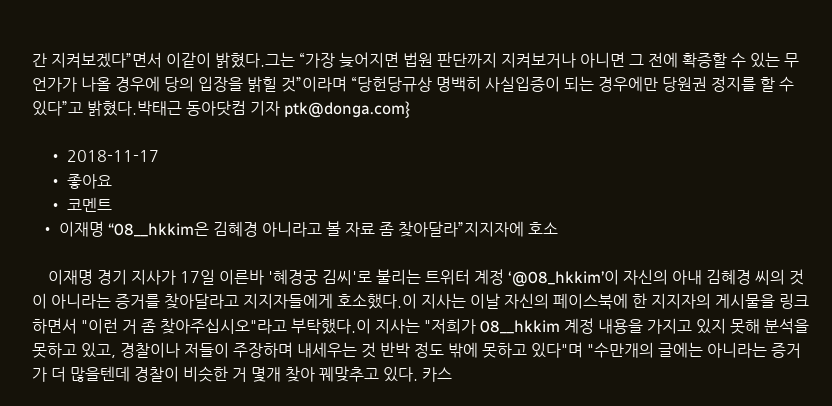간 지켜보겠다”면서 이같이 밝혔다.그는 “가장 늦어지면 법원 판단까지 지켜보거나 아니면 그 전에 확증할 수 있는 무언가가 나올 경우에 당의 입장을 밝힐 것”이라며 “당헌당규상 명백히 사실입증이 되는 경우에만 당원권 정지를 할 수 있다”고 밝혔다.박태근 동아닷컴 기자 ptk@donga.com}

    • 2018-11-17
    • 좋아요
    • 코멘트
  • 이재명 “08__hkkim은 김혜경 아니라고 볼 자료 좀 찾아달라”지지자에 호소

    이재명 경기 지사가 17일 이른바 '혜경궁 김씨'로 불리는 트위터 계정 ‘@08_hkkim’이 자신의 아내 김혜경 씨의 것이 아니라는 증거를 찾아달라고 지지자들에게 호소했다.이 지사는 이날 자신의 페이스북에 한 지지자의 게시물을 링크하면서 "이런 거 좀 찾아주십시오"라고 부탁했다.이 지사는 "저희가 08__hkkim 계정 내용을 가지고 있지 못해 분석을 못하고 있고, 경찰이나 저들이 주장하며 내세우는 것 반박 정도 밖에 못하고 있다"며 "수만개의 글에는 아니라는 증거가 더 많을텐데 경찰이 비슷한 거 몇개 찾아 꿰맞추고 있다. 카스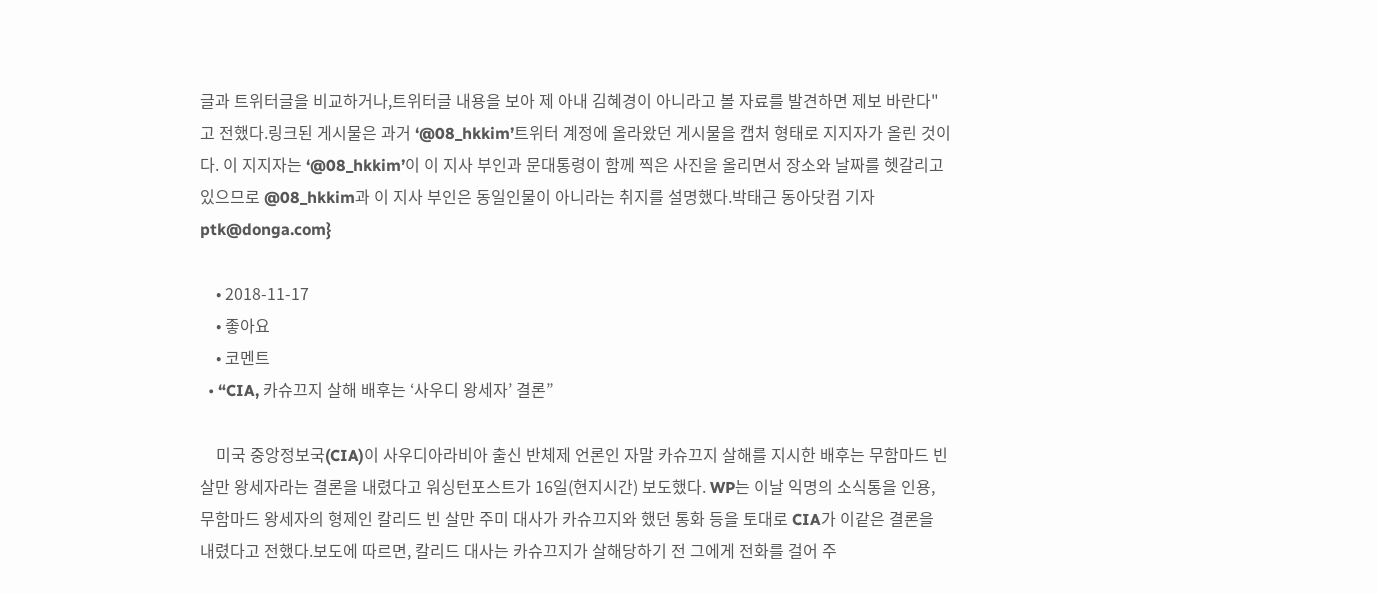글과 트위터글을 비교하거나,트위터글 내용을 보아 제 아내 김혜경이 아니라고 볼 자료를 발견하면 제보 바란다"고 전했다.링크된 게시물은 과거 ‘@08_hkkim’트위터 계정에 올라왔던 게시물을 캡처 형태로 지지자가 올린 것이다. 이 지지자는 ‘@08_hkkim’이 이 지사 부인과 문대통령이 함께 찍은 사진을 올리면서 장소와 날짜를 헷갈리고 있으므로 @08_hkkim과 이 지사 부인은 동일인물이 아니라는 취지를 설명했다.박태근 동아닷컴 기자 ptk@donga.com}

    • 2018-11-17
    • 좋아요
    • 코멘트
  • “CIA, 카슈끄지 살해 배후는 ‘사우디 왕세자’ 결론”

    미국 중앙정보국(CIA)이 사우디아라비아 출신 반체제 언론인 자말 카슈끄지 살해를 지시한 배후는 무함마드 빈 살만 왕세자라는 결론을 내렸다고 워싱턴포스트가 16일(현지시간) 보도했다. WP는 이날 익명의 소식통을 인용, 무함마드 왕세자의 형제인 칼리드 빈 살만 주미 대사가 카슈끄지와 했던 통화 등을 토대로 CIA가 이같은 결론을 내렸다고 전했다.보도에 따르면, 칼리드 대사는 카슈끄지가 살해당하기 전 그에게 전화를 걸어 주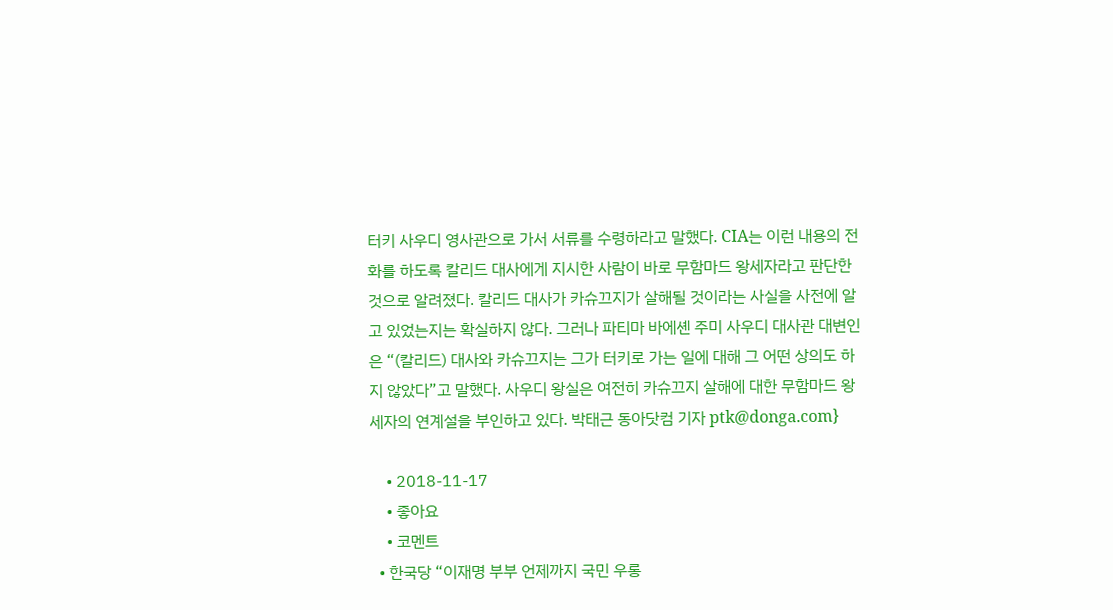터키 사우디 영사관으로 가서 서류를 수령하라고 말했다. CIA는 이런 내용의 전화를 하도록 칼리드 대사에게 지시한 사람이 바로 무함마드 왕세자라고 판단한 것으로 알려졌다. 칼리드 대사가 카슈끄지가 살해될 것이라는 사실을 사전에 알고 있었는지는 확실하지 않다. 그러나 파티마 바에셴 주미 사우디 대사관 대변인은 “(칼리드) 대사와 카슈끄지는 그가 터키로 가는 일에 대해 그 어떤 상의도 하지 않았다”고 말했다. 사우디 왕실은 여전히 카슈끄지 살해에 대한 무함마드 왕세자의 연계설을 부인하고 있다. 박태근 동아닷컴 기자 ptk@donga.com}

    • 2018-11-17
    • 좋아요
    • 코멘트
  • 한국당 “이재명 부부 언제까지 국민 우롱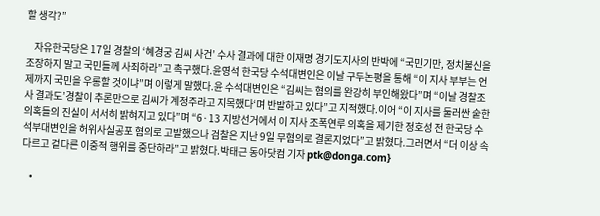할 생각?”

    자유한국당은 17일 경찰의 ‘혜경궁 김씨 사건’ 수사 결과에 대한 이재명 경기도지사의 반박에 “국민기만, 정치불신을 조장하지 말고 국민들께 사죄하라”고 촉구했다.윤영석 한국당 수석대변인은 이날 구두논평을 통해 “이 지사 부부는 언제까지 국민을 우롱할 것이냐”며 이렇게 말했다.윤 수석대변인은 “김씨는 혐의를 완강히 부인해왔다”며 “이날 경찰조사 결과도’경찰이 추론만으로 김씨가 계정주라고 지목했다‘며 반발하고 있다”고 지적했다.이어 “이 지사를 둘러싼 숱한 의혹들의 진실이 서서히 밝혀지고 있다”며 “6·13 지방선거에서 이 지사 조폭연루 의혹을 제기한 정호성 전 한국당 수석부대변인을 허위사실공포 혐의로 고발했으나 검찰은 지난 9일 무혐의로 결론지었다”고 밝혔다.그러면서 “더 이상 속다르고 겉다른 이중적 행위를 중단하라”고 밝혔다.박태근 동아닷컴 기자 ptk@donga.com}

    •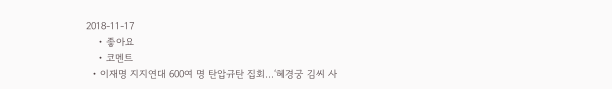2018-11-17
    • 좋아요
    • 코멘트
  • 이재명 지지연대 600여 명 탄압규탄 집회…‘혜경궁 김씨 사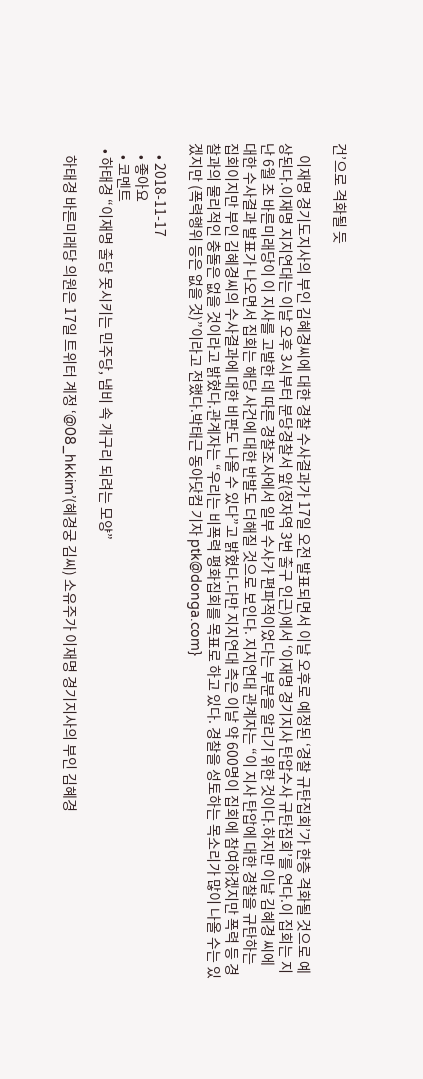건’으로 격화될 듯

    이재명 경기도지사의 부인 김혜경씨에 대한 경찰 수사결과가 17일 오전 발표되면서 이날 오후로 예정된 ‘경찰 규탄집회’가 한층 격화될 것으로 예상된다.이재명 지지연대는 이날 오후 3시부터 분당경찰서 앞(정자역 3번 출구 인근)에서 ‘이재명 경기지사 탄압수사 규탄집회’를 연다.이 집회는 지난 6월 초 바른미래당이 이 지사를 고발한 데 따른 경찰조사에서 일부 수사가 편파적이었다는 부분을 알리기 위한 것이다.하지만 이날 김혜경 씨에 대한 수사결과 발표가 나오면서 집회는 해당 사건에 대한 반발도 더해질 것으로 보인다. 지지연대 관계자는 “이 지사 탄압에 대한 경찰을 규탄하는 집회이지만 부인 김혜경씨의 수사결과에 대한 비판도 나올 수 있다”고 밝혔다.다만 지지연대 측은 이날 약 600명이 집회에 참여하겠지만 폭력 등 경찰과의 물리적인 충돌은 없을 것이라고 밝혔다.관계자는 “우리는 비폭력 평화집회를 목표로 하고 있다. 경찰을 성토하는 목소리가 많이 나올 수는 있겠지만 (폭력행위 등은 없을 것)”이라고 전했다.박태근 동아닷컴 기자 ptk@donga.com}

    • 2018-11-17
    • 좋아요
    • 코멘트
  • 하태경 “이재명 출당 못시키는 민주당, 냄비 속 개구리 되려는 모양”

    하태경 바른미래당 의원은 17일 트위터 계정 ‘@08_hkkim’(혜경궁 김씨) 소유주가 이재명 경기지사의 부인 김혜경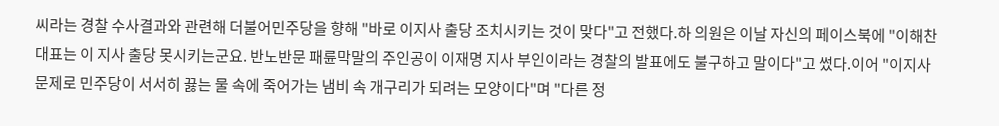씨라는 경찰 수사결과와 관련해 더불어민주당을 향해 "바로 이지사 출당 조치시키는 것이 맞다"고 전했다.하 의원은 이날 자신의 페이스북에 "이해찬 대표는 이 지사 출당 못시키는군요. 반노반문 패륜막말의 주인공이 이재명 지사 부인이라는 경찰의 발표에도 불구하고 말이다"고 썼다.이어 "이지사 문제로 민주당이 서서히 끓는 물 속에 죽어가는 냄비 속 개구리가 되려는 모양이다"며 "다른 정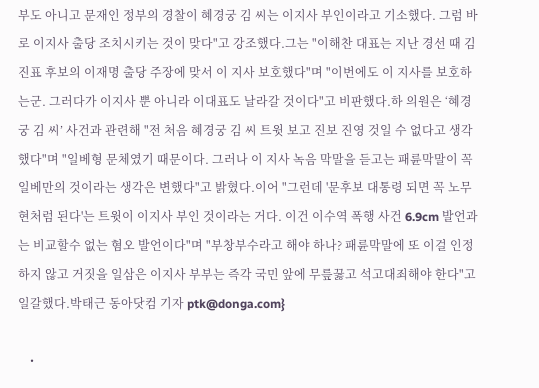부도 아니고 문재인 정부의 경찰이 혜경궁 김 씨는 이지사 부인이라고 기소했다. 그럼 바로 이지사 출당 조치시키는 것이 맞다"고 강조했다.그는 "이해찬 대표는 지난 경선 때 김진표 후보의 이재명 출당 주장에 맞서 이 지사 보호했다"며 "이번에도 이 지사를 보호하는군. 그러다가 이지사 뿐 아니라 이대표도 날라갈 것이다"고 비판했다.하 의원은 ‘혜경궁 김 씨’ 사건과 관련해 "전 처음 혜경궁 김 씨 트윗 보고 진보 진영 것일 수 없다고 생각했다"며 "일베형 문체였기 때문이다. 그러나 이 지사 녹음 막말을 듣고는 패륜막말이 꼭 일베만의 것이라는 생각은 변했다"고 밝혔다.이어 "그런데 '문후보 대통령 되면 꼭 노무현처럼 된다'는 트윗이 이지사 부인 것이라는 거다. 이건 이수역 폭행 사건 6.9cm 발언과는 비교할수 없는 혐오 발언이다"며 "부창부수라고 해야 하나? 패륜막말에 또 이걸 인정하지 않고 거짓을 일삼은 이지사 부부는 즉각 국민 앞에 무릎꿇고 석고대죄해야 한다"고 일갈했다.박태근 동아닷컴 기자 ptk@donga.com}

    •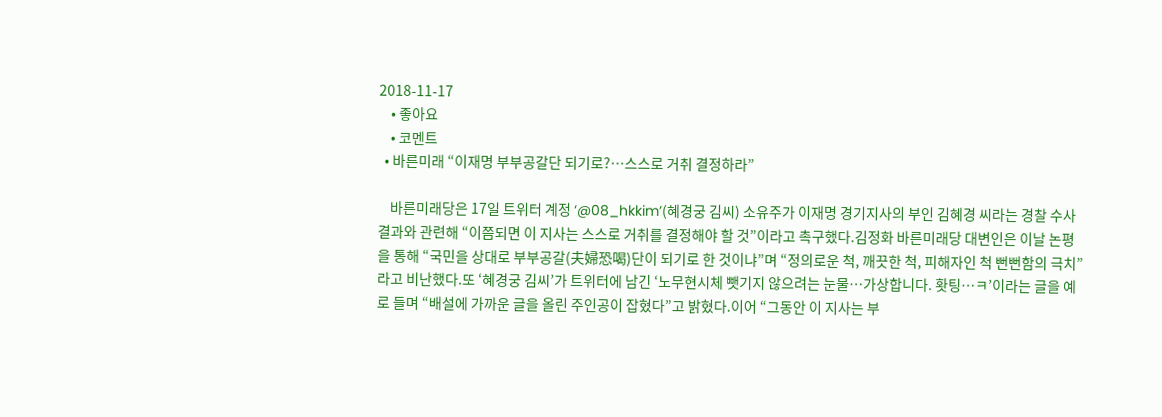2018-11-17
    • 좋아요
    • 코멘트
  • 바른미래 “이재명 부부공갈단 되기로?…스스로 거취 결정하라”

    바른미래당은 17일 트위터 계정 ‘@08_hkkim’(혜경궁 김씨) 소유주가 이재명 경기지사의 부인 김혜경 씨라는 경찰 수사결과와 관련해 “이쯤되면 이 지사는 스스로 거취를 결정해야 할 것”이라고 촉구했다.김정화 바른미래당 대변인은 이날 논평을 통해 “국민을 상대로 부부공갈(夫婦恐喝)단이 되기로 한 것이냐”며 “정의로운 척, 깨끗한 척, 피해자인 척 뻔뻔함의 극치”라고 비난했다.또 ‘혜경궁 김씨’가 트위터에 남긴 ‘노무현시체 뺏기지 않으려는 눈물…가상합니다. 홧팅…ㅋ’이라는 글을 예로 들며 “배설에 가까운 글을 올린 주인공이 잡혔다”고 밝혔다.이어 “그동안 이 지사는 부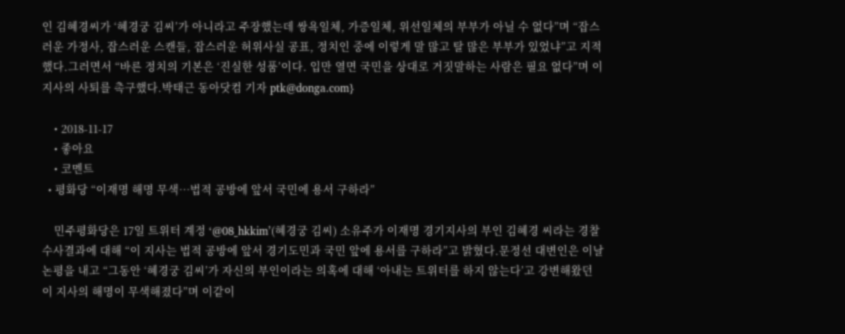인 김혜경씨가 ‘혜경궁 김씨’가 아니라고 주장했는데 쌍욕일체, 가증일체, 위선일체의 부부가 아닐 수 없다”며 “잡스러운 가정사, 잡스러운 스캔들, 잡스러운 허위사실 공표, 정치인 중에 이렇게 말 많고 탈 많은 부부가 있었냐”고 지적했다.그러면서 “바른 정치의 기본은 ‘진실한 성품’이다. 입만 열면 국민을 상대로 거짓말하는 사람은 필요 없다”며 이 지사의 사퇴를 촉구했다.박태근 동아닷컴 기자 ptk@donga.com}

    • 2018-11-17
    • 좋아요
    • 코멘트
  • 평화당 “이재명 해명 무색…법적 공방에 앞서 국민에 용서 구하라”

    민주평화당은 17일 트위터 계정 ‘@08_hkkim’(혜경궁 김씨) 소유주가 이재명 경기지사의 부인 김혜경 씨라는 경찰 수사결과에 대해 “이 지사는 법적 공방에 앞서 경기도민과 국민 앞에 용서를 구하라”고 밝혔다.문정선 대변인은 이날 논평을 내고 “그동안 ‘혜경궁 김씨’가 자신의 부인이라는 의혹에 대해 ‘아내는 트위터를 하지 않는다’고 강변해왔던 이 지사의 해명이 무색해졌다”며 이같이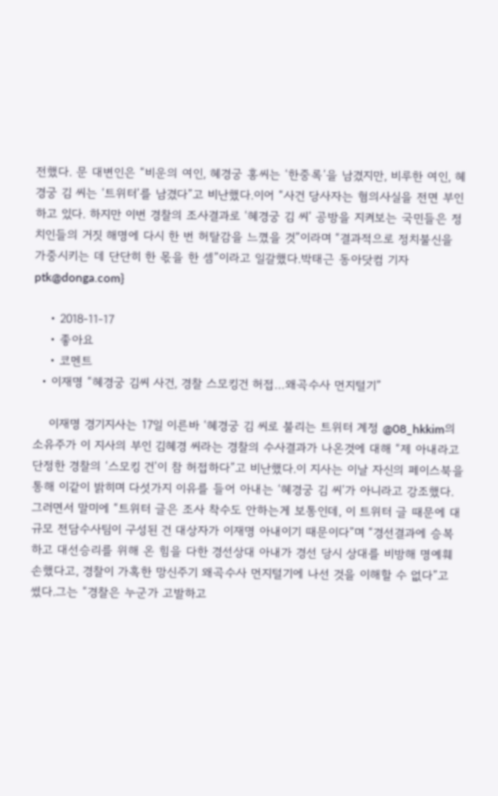전했다. 문 대변인은 “비운의 여인, 혜경궁 홍씨는 ‘한중록’을 남겼지만, 비루한 여인, 혜경궁 김 씨는 ‘트위터’를 남겼다”고 비난했다.이어 “사건 당사자는 혐의사실을 전면 부인하고 있다. 하지만 이번 경찰의 조사결과로 ‘혜경궁 김 씨’ 공방을 지켜보는 국민들은 정치인들의 거짓 해명에 다시 한 번 허탈감을 느꼈을 것”이라며 “결과적으로 정치불신을 가중시키는 데 단단히 한 몫을 한 셈”이라고 일갈했다.박태근 동아닷컴 기자 ptk@donga.com}

    • 2018-11-17
    • 좋아요
    • 코멘트
  • 이재명 “혜경궁 김씨 사건, 경찰 스모킹건 허접…왜곡수사 먼지털기”

    이재명 경기지사는 17일 이른바 ‘혜경궁 김 씨로 불리는 트위터 계정 @08_hkkim의 소유주가 이 지사의 부인 김혜경 씨라는 경찰의 수사결과가 나온것에 대해 “제 아내라고 단정한 경찰의 ‘스모킹 건’이 참 허접하다”고 비난했다.이 지사는 이날 자신의 페이스북을 통해 이같이 밝히며 다섯가지 이유를 들어 아내는 ‘혜경궁 김 씨’가 아니라고 강조했다.그러면서 말미에 “트위터 글은 조사 착수도 안하는게 보통인데, 이 트위터 글 때문에 대규모 전담수사팀이 구성된 건 대상자가 이재명 아내이기 때문이다”며 “경선결과에 승복하고 대선승리를 위해 온 힘을 다한 경선상대 아내가 경선 당시 상대를 비방해 명예훼손했다고, 경찰이 가혹한 망신주기 왜곡수사 먼지털기에 나선 것을 이해할 수 없다”고 썼다.그는 “경찰은 누군가 고발하고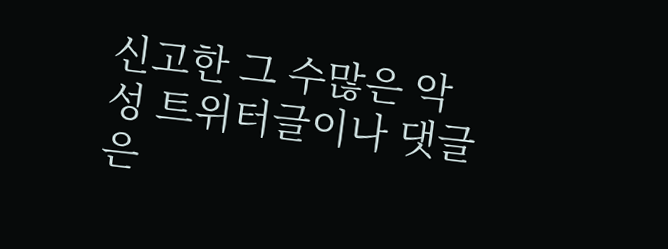신고한 그 수많은 악성 트위터글이나 댓글은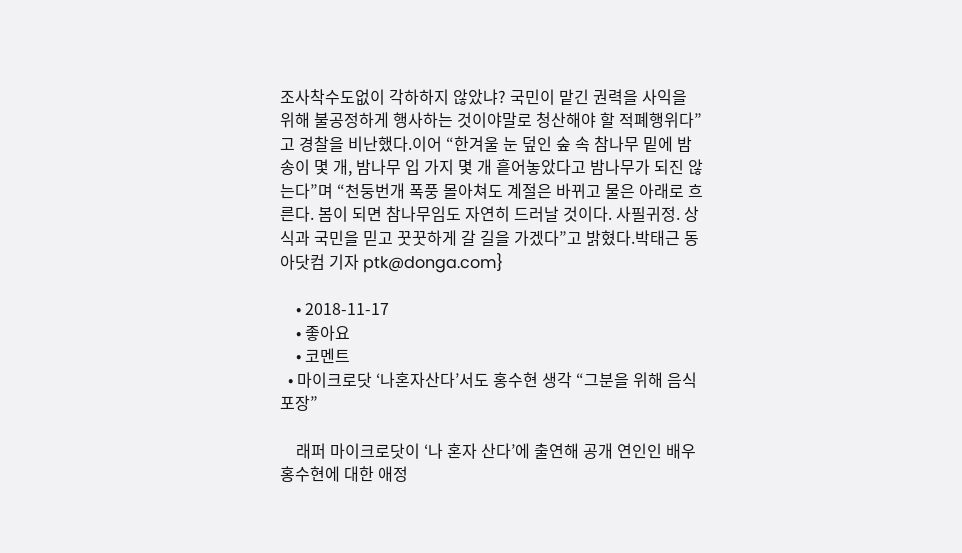조사착수도없이 각하하지 않았냐? 국민이 맡긴 권력을 사익을 위해 불공정하게 행사하는 것이야말로 청산해야 할 적폐행위다”고 경찰을 비난했다.이어 “한겨울 눈 덮인 숲 속 참나무 밑에 밤송이 몇 개, 밤나무 입 가지 몇 개 흩어놓았다고 밤나무가 되진 않는다”며 “천둥번개 폭풍 몰아쳐도 계절은 바뀌고 물은 아래로 흐른다. 봄이 되면 참나무임도 자연히 드러날 것이다. 사필귀정. 상식과 국민을 믿고 꿋꿋하게 갈 길을 가겠다”고 밝혔다.박태근 동아닷컴 기자 ptk@donga.com}

    • 2018-11-17
    • 좋아요
    • 코멘트
  • 마이크로닷 ‘나혼자산다’서도 홍수현 생각 “그분을 위해 음식 포장”

    래퍼 마이크로닷이 ‘나 혼자 산다’에 출연해 공개 연인인 배우 홍수현에 대한 애정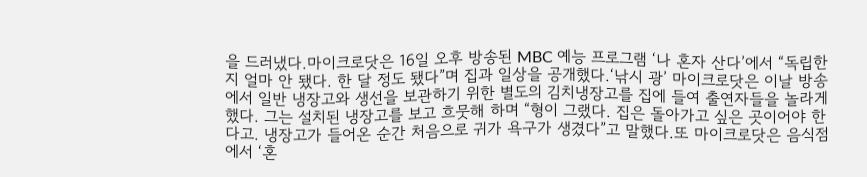을 드러냈다.마이크로닷은 16일 오후 방송된 MBC 예능 프로그램 ‘나 혼자 산다’에서 “독립한지 얼마 안 됐다. 한 달 정도 됐다”며 집과 일상을 공개했다.‘낚시 광’ 마이크로닷은 이날 방송에서 일반 냉장고와 생선을 보관하기 위한 별도의 김치냉장고를 집에 들여 출연자들을 놀라게 했다. 그는 설치된 냉장고를 보고 흐뭇해 하며 “형이 그랬다. 집은 돌아가고 싶은 곳이어야 한다고. 냉장고가 들어온 순간 처음으로 귀가 욕구가 생겼다”고 말했다.또 마이크로닷은 음식점에서 ‘혼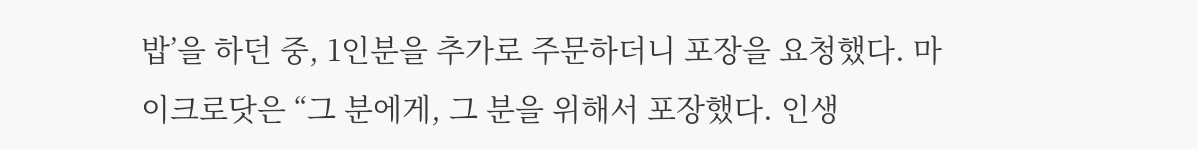밥’을 하던 중, 1인분을 추가로 주문하더니 포장을 요청했다. 마이크로닷은 “그 분에게, 그 분을 위해서 포장했다. 인생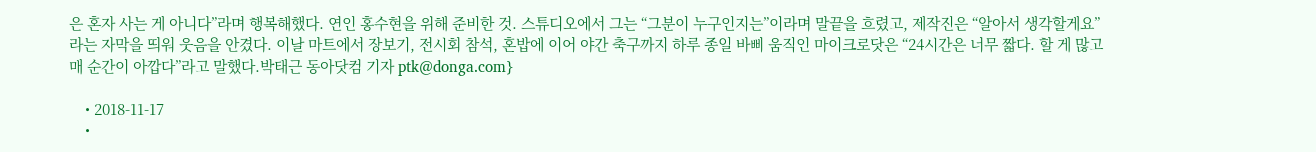은 혼자 사는 게 아니다”라며 행복해했다. 연인 홍수현을 위해 준비한 것. 스튜디오에서 그는 “그분이 누구인지는”이라며 말끝을 흐렸고, 제작진은 “알아서 생각할게요”라는 자막을 띄워 웃음을 안겼다. 이날 마트에서 장보기, 전시회 참석, 혼밥에 이어 야간 축구까지 하루 종일 바삐 움직인 마이크로닷은 “24시간은 너무 짧다. 할 게 많고 매 순간이 아깝다”라고 말했다.박태근 동아닷컴 기자 ptk@donga.com}

    • 2018-11-17
    •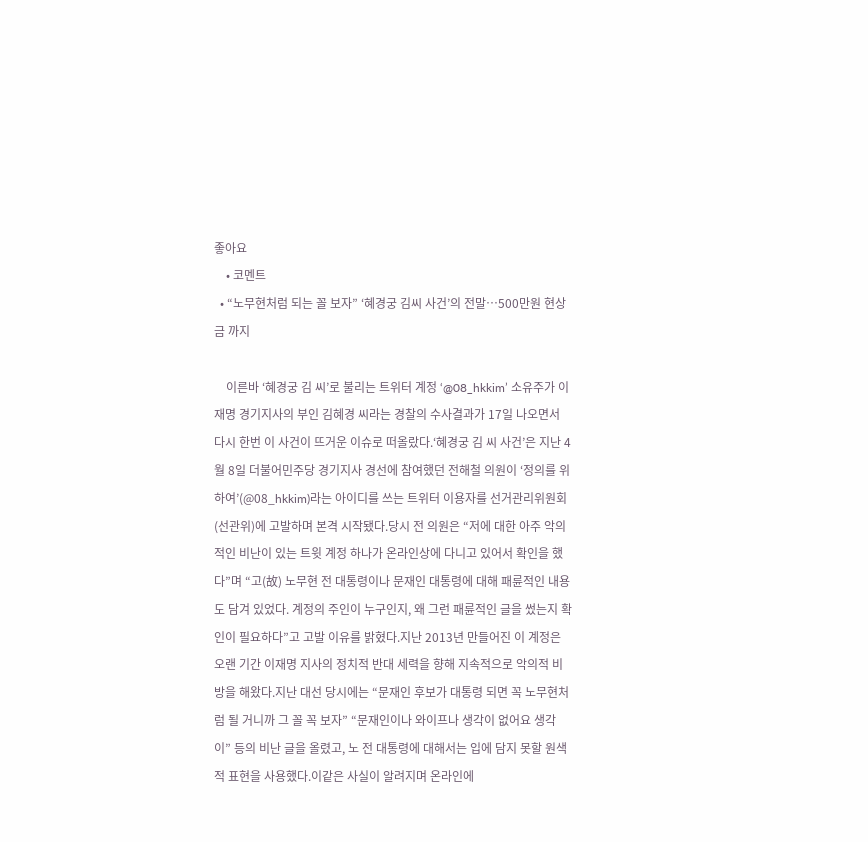좋아요
    • 코멘트
  • “노무현처럼 되는 꼴 보자” ‘혜경궁 김씨 사건’의 전말…500만원 현상금 까지

    이른바 ‘혜경궁 김 씨’로 불리는 트위터 계정 ‘@08_hkkim’ 소유주가 이재명 경기지사의 부인 김혜경 씨라는 경찰의 수사결과가 17일 나오면서 다시 한번 이 사건이 뜨거운 이슈로 떠올랐다.‘혜경궁 김 씨 사건’은 지난 4월 8일 더불어민주당 경기지사 경선에 참여했던 전해철 의원이 ‘정의를 위하여’(@08_hkkim)라는 아이디를 쓰는 트위터 이용자를 선거관리위원회(선관위)에 고발하며 본격 시작됐다.당시 전 의원은 “저에 대한 아주 악의적인 비난이 있는 트윗 계정 하나가 온라인상에 다니고 있어서 확인을 했다”며 “고(故) 노무현 전 대통령이나 문재인 대통령에 대해 패륜적인 내용도 담겨 있었다. 계정의 주인이 누구인지, 왜 그런 패륜적인 글을 썼는지 확인이 필요하다”고 고발 이유를 밝혔다.지난 2013년 만들어진 이 계정은 오랜 기간 이재명 지사의 정치적 반대 세력을 향해 지속적으로 악의적 비방을 해왔다.지난 대선 당시에는 “문재인 후보가 대통령 되면 꼭 노무현처럼 될 거니까 그 꼴 꼭 보자” “문재인이나 와이프나 생각이 없어요 생각이” 등의 비난 글을 올렸고, 노 전 대통령에 대해서는 입에 담지 못할 원색적 표현을 사용했다.이같은 사실이 알려지며 온라인에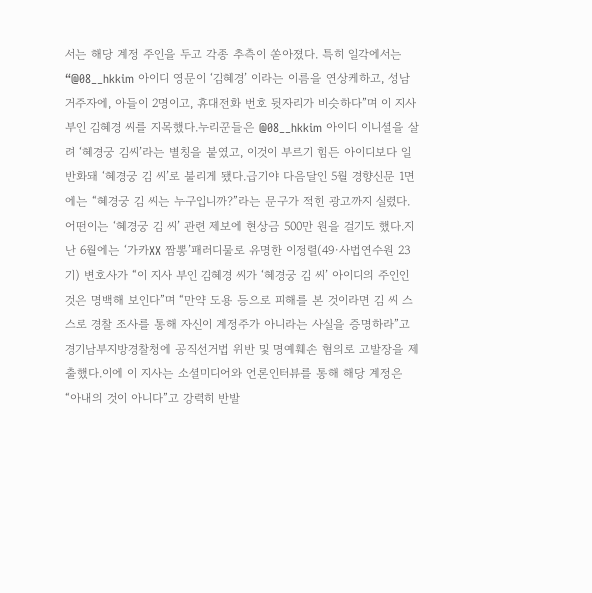서는 해당 계정 주인을 두고 각종 추측이 쏟아졌다. 특히 일각에서는 “@08__hkkim 아이디 영문이 ‘김혜경’ 이라는 이름을 연상케하고, 성남 거주자에, 아들이 2명이고, 휴대전화 번호 뒷자리가 비슷하다”며 이 지사 부인 김혜경 씨를 지목했다.누리꾼들은 @08__hkkim 아이디 이니셜을 살려 ‘혜경궁 김씨’라는 별칭을 붙였고, 이것이 부르기 힘든 아이디보다 일반화돼 ‘혜경궁 김 씨’로 불리게 됐다.급기야 다음달인 5월 경향신문 1면에는 “혜경궁 김 씨는 누구입니까?”라는 문구가 적힌 광고까지 실렸다. 어떤이는 ‘혜경궁 김 씨’ 관련 제보에 현상금 500만 원을 걸기도 했다.지난 6월에는 ‘가카XX 짬뽕’패러디물로 유명한 이정렬(49·사법연수원 23기) 변호사가 “이 지사 부인 김혜경 씨가 ‘혜경궁 김 씨’ 아이디의 주인인 것은 명백해 보인다”며 “만약 도용 등으로 피해를 본 것이라면 김 씨 스스로 경찰 조사를 통해 자신이 계정주가 아니라는 사실을 증명하라”고 경기남부지방경찰청에 공직선거법 위반 및 명예훼손 혐의로 고발장을 제출했다.이에 이 지사는 소셜미디어와 언론인터뷰를 통해 해당 계정은 “아내의 것이 아니다”고 강력히 반발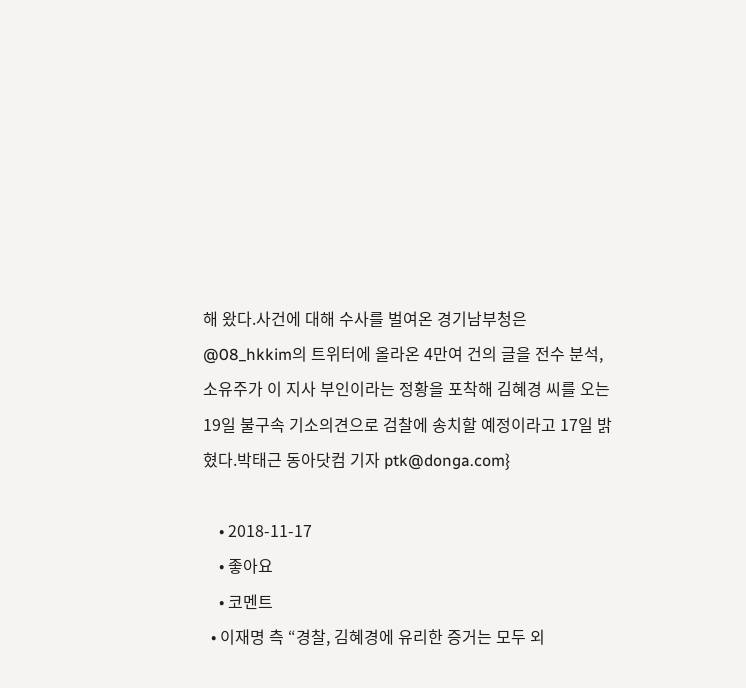해 왔다.사건에 대해 수사를 벌여온 경기남부청은 @08_hkkim의 트위터에 올라온 4만여 건의 글을 전수 분석, 소유주가 이 지사 부인이라는 정황을 포착해 김혜경 씨를 오는 19일 불구속 기소의견으로 검찰에 송치할 예정이라고 17일 밝혔다.박태근 동아닷컴 기자 ptk@donga.com}

    • 2018-11-17
    • 좋아요
    • 코멘트
  • 이재명 측 “경찰, 김혜경에 유리한 증거는 모두 외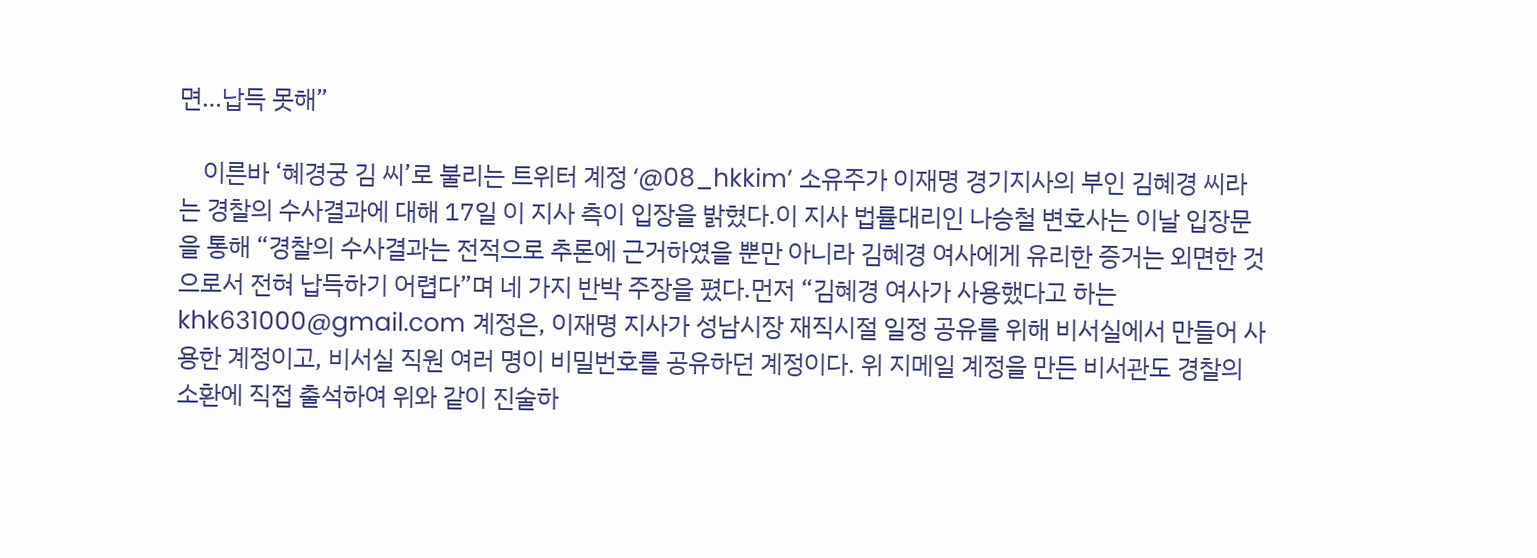면…납득 못해”

    이른바 ‘혜경궁 김 씨’로 불리는 트위터 계정 ‘@08_hkkim’ 소유주가 이재명 경기지사의 부인 김혜경 씨라는 경찰의 수사결과에 대해 17일 이 지사 측이 입장을 밝혔다.이 지사 법률대리인 나승철 변호사는 이날 입장문을 통해 “경찰의 수사결과는 전적으로 추론에 근거하였을 뿐만 아니라 김혜경 여사에게 유리한 증거는 외면한 것으로서 전혀 납득하기 어렵다”며 네 가지 반박 주장을 폈다.먼저 “김혜경 여사가 사용했다고 하는 khk631000@gmail.com 계정은, 이재명 지사가 성남시장 재직시절 일정 공유를 위해 비서실에서 만들어 사용한 계정이고, 비서실 직원 여러 명이 비밀번호를 공유하던 계정이다. 위 지메일 계정을 만든 비서관도 경찰의 소환에 직접 출석하여 위와 같이 진술하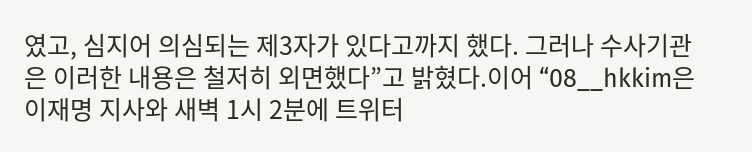였고, 심지어 의심되는 제3자가 있다고까지 했다. 그러나 수사기관은 이러한 내용은 철저히 외면했다”고 밝혔다.이어 “08__hkkim은 이재명 지사와 새벽 1시 2분에 트위터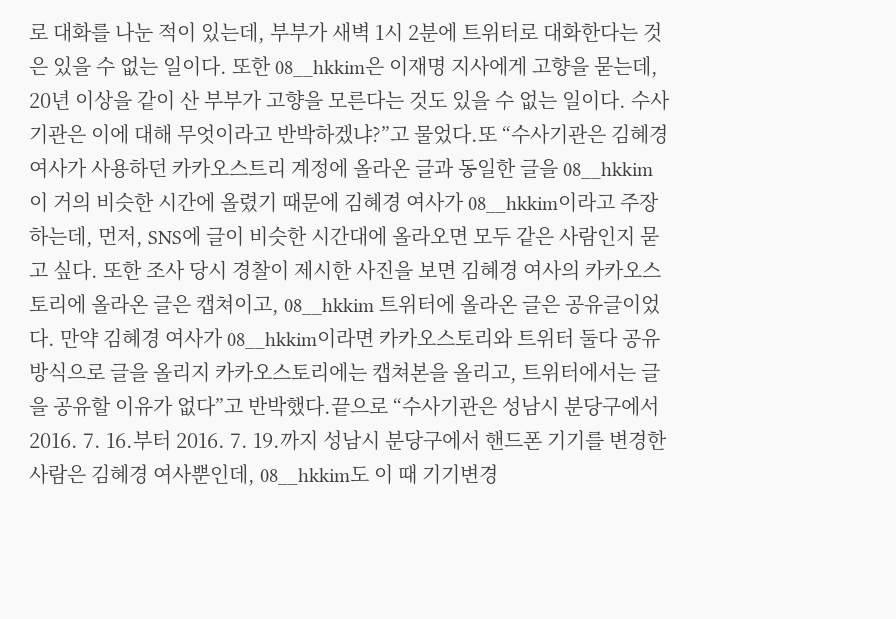로 대화를 나눈 적이 있는데, 부부가 새벽 1시 2분에 트위터로 대화한다는 것은 있을 수 없는 일이다. 또한 08__hkkim은 이재명 지사에게 고향을 묻는데, 20년 이상을 같이 산 부부가 고향을 모른다는 것도 있을 수 없는 일이다. 수사기관은 이에 대해 무엇이라고 반박하겠냐?”고 물었다.또 “수사기관은 김혜경 여사가 사용하던 카카오스트리 계정에 올라온 글과 동일한 글을 08__hkkim이 거의 비슷한 시간에 올렸기 때문에 김혜경 여사가 08__hkkim이라고 주장하는데, 먼저, SNS에 글이 비슷한 시간대에 올라오면 모두 같은 사람인지 묻고 싶다. 또한 조사 당시 경찰이 제시한 사진을 보면 김혜경 여사의 카카오스토리에 올라온 글은 캡쳐이고, 08__hkkim 트위터에 올라온 글은 공유글이었다. 만약 김혜경 여사가 08__hkkim이라면 카카오스토리와 트위터 둘다 공유방식으로 글을 올리지 카카오스토리에는 캡쳐본을 올리고, 트위터에서는 글을 공유할 이유가 없다”고 반박했다.끝으로 “수사기관은 성남시 분당구에서 2016. 7. 16.부터 2016. 7. 19.까지 성남시 분당구에서 핸드폰 기기를 변경한 사람은 김혜경 여사뿐인데, 08__hkkim도 이 때 기기변경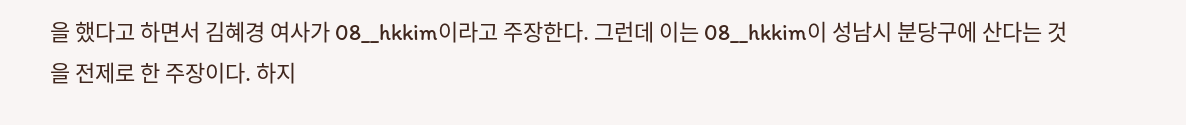을 했다고 하면서 김혜경 여사가 08__hkkim이라고 주장한다. 그런데 이는 08__hkkim이 성남시 분당구에 산다는 것을 전제로 한 주장이다. 하지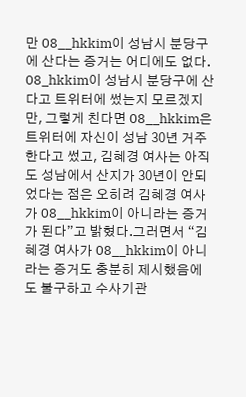만 08__hkkim이 성남시 분당구에 산다는 증거는 어디에도 없다. 08_hkkim이 성남시 분당구에 산다고 트위터에 썼는지 모르겠지만, 그렇게 친다면 08__hkkim은 트위터에 자신이 성남 30년 거주한다고 썼고, 김혜경 여사는 아직도 성남에서 산지가 30년이 안되었다는 점은 오히려 김혜경 여사가 08__hkkim이 아니라는 증거가 된다”고 밝혔다.그러면서 “김혜경 여사가 08__hkkim이 아니라는 증거도 충분히 제시했음에도 불구하고 수사기관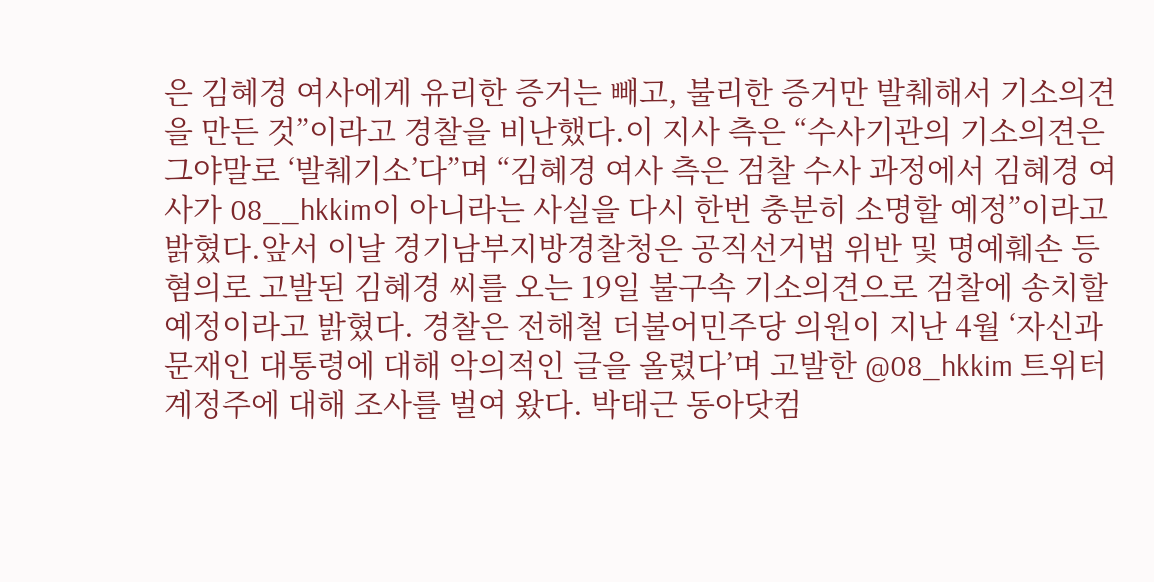은 김혜경 여사에게 유리한 증거는 빼고, 불리한 증거만 발췌해서 기소의견을 만든 것”이라고 경찰을 비난했다.이 지사 측은 “수사기관의 기소의견은 그야말로 ‘발췌기소’다”며 “김혜경 여사 측은 검찰 수사 과정에서 김혜경 여사가 08__hkkim이 아니라는 사실을 다시 한번 충분히 소명할 예정”이라고 밝혔다.앞서 이날 경기남부지방경찰청은 공직선거법 위반 및 명예훼손 등 혐의로 고발된 김혜경 씨를 오는 19일 불구속 기소의견으로 검찰에 송치할 예정이라고 밝혔다. 경찰은 전해철 더불어민주당 의원이 지난 4월 ‘자신과 문재인 대통령에 대해 악의적인 글을 올렸다’며 고발한 @08_hkkim 트위터 계정주에 대해 조사를 벌여 왔다. 박태근 동아닷컴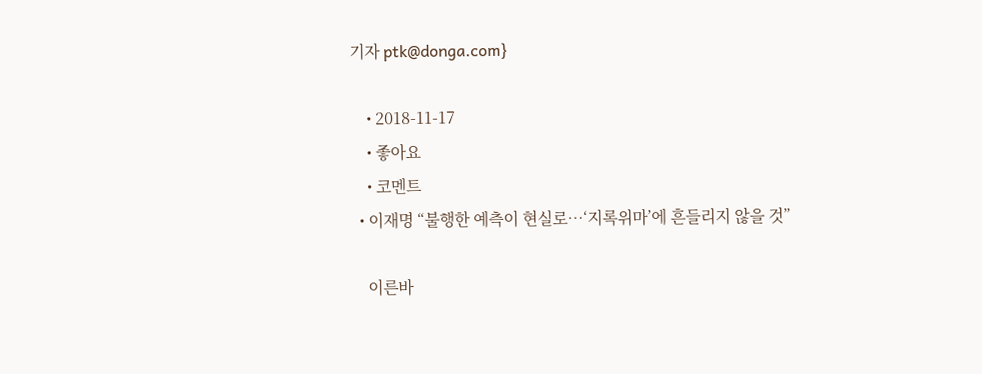기자 ptk@donga.com}

    • 2018-11-17
    • 좋아요
    • 코멘트
  • 이재명 “불행한 예측이 현실로…‘지록위마’에 흔들리지 않을 것”

    이른바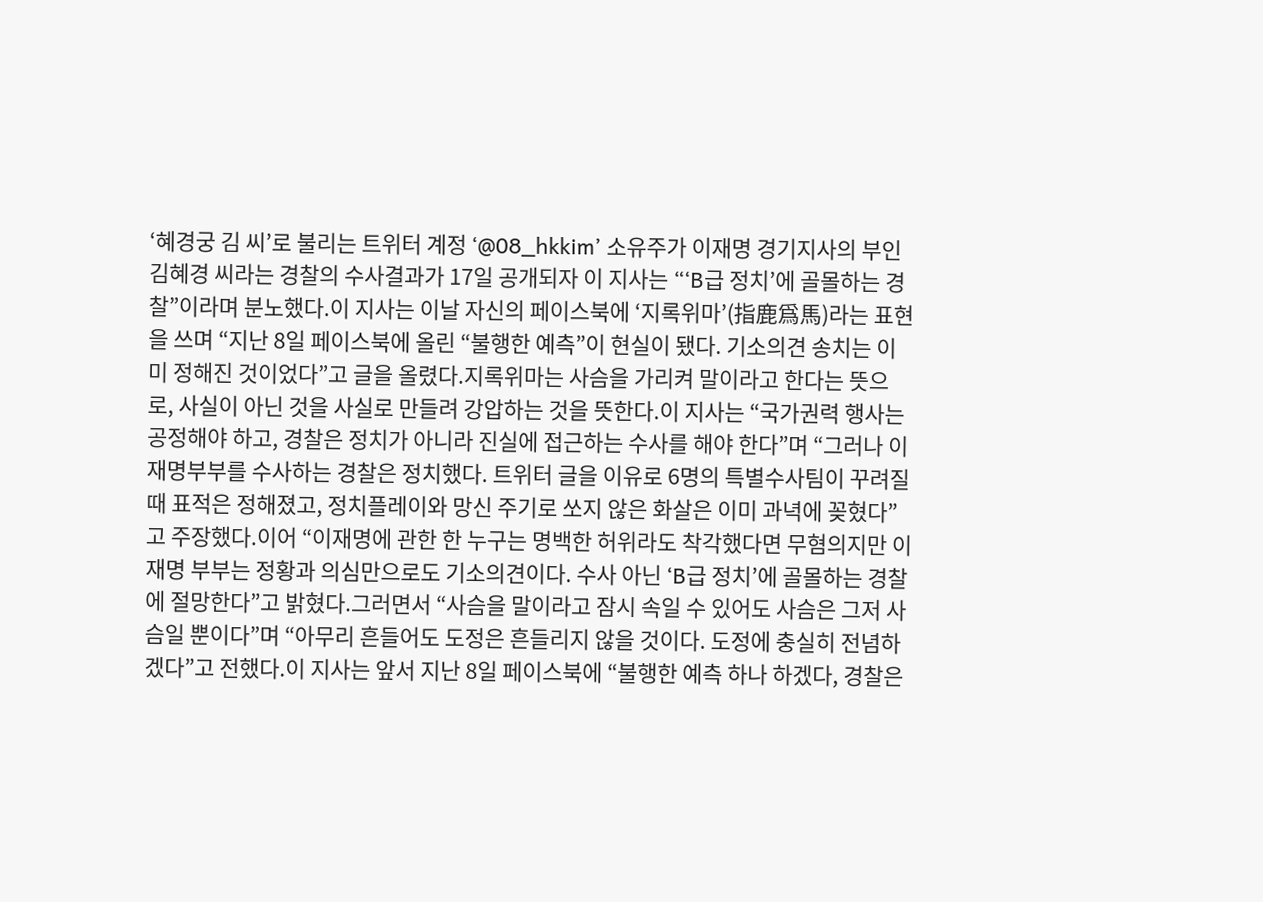‘혜경궁 김 씨’로 불리는 트위터 계정 ‘@08_hkkim’ 소유주가 이재명 경기지사의 부인 김혜경 씨라는 경찰의 수사결과가 17일 공개되자 이 지사는 “‘B급 정치’에 골몰하는 경찰”이라며 분노했다.이 지사는 이날 자신의 페이스북에 ‘지록위마’(指鹿爲馬)라는 표현을 쓰며 “지난 8일 페이스북에 올린 “불행한 예측”이 현실이 됐다. 기소의견 송치는 이미 정해진 것이었다”고 글을 올렸다.지록위마는 사슴을 가리켜 말이라고 한다는 뜻으로, 사실이 아닌 것을 사실로 만들려 강압하는 것을 뜻한다.이 지사는 “국가권력 행사는 공정해야 하고, 경찰은 정치가 아니라 진실에 접근하는 수사를 해야 한다”며 “그러나 이재명부부를 수사하는 경찰은 정치했다. 트위터 글을 이유로 6명의 특별수사팀이 꾸려질 때 표적은 정해졌고, 정치플레이와 망신 주기로 쏘지 않은 화살은 이미 과녁에 꽂혔다”고 주장했다.이어 “이재명에 관한 한 누구는 명백한 허위라도 착각했다면 무혐의지만 이재명 부부는 정황과 의심만으로도 기소의견이다. 수사 아닌 ‘B급 정치’에 골몰하는 경찰에 절망한다”고 밝혔다.그러면서 “사슴을 말이라고 잠시 속일 수 있어도 사슴은 그저 사슴일 뿐이다”며 “아무리 흔들어도 도정은 흔들리지 않을 것이다. 도정에 충실히 전념하겠다”고 전했다.이 지사는 앞서 지난 8일 페이스북에 “불행한 예측 하나 하겠다, 경찰은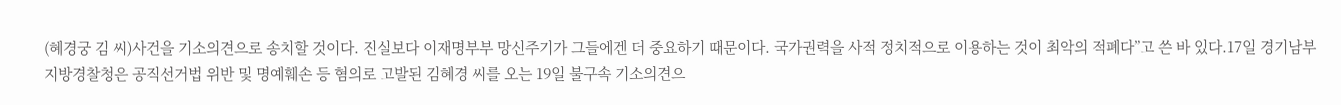(혜경궁 김 씨)사건을 기소의견으로 송치할 것이다. 진실보다 이재명부부 망신주기가 그들에겐 더 중요하기 때문이다. 국가권력을 사적 정치적으로 이용하는 것이 최악의 적폐다”고 쓴 바 있다.17일 경기남부지방경찰청은 공직선거법 위반 및 명예훼손 등 혐의로 고발된 김혜경 씨를 오는 19일 불구속 기소의견으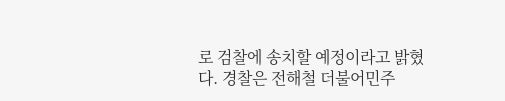로 검찰에 송치할 예정이라고 밝혔다. 경찰은 전해철 더불어민주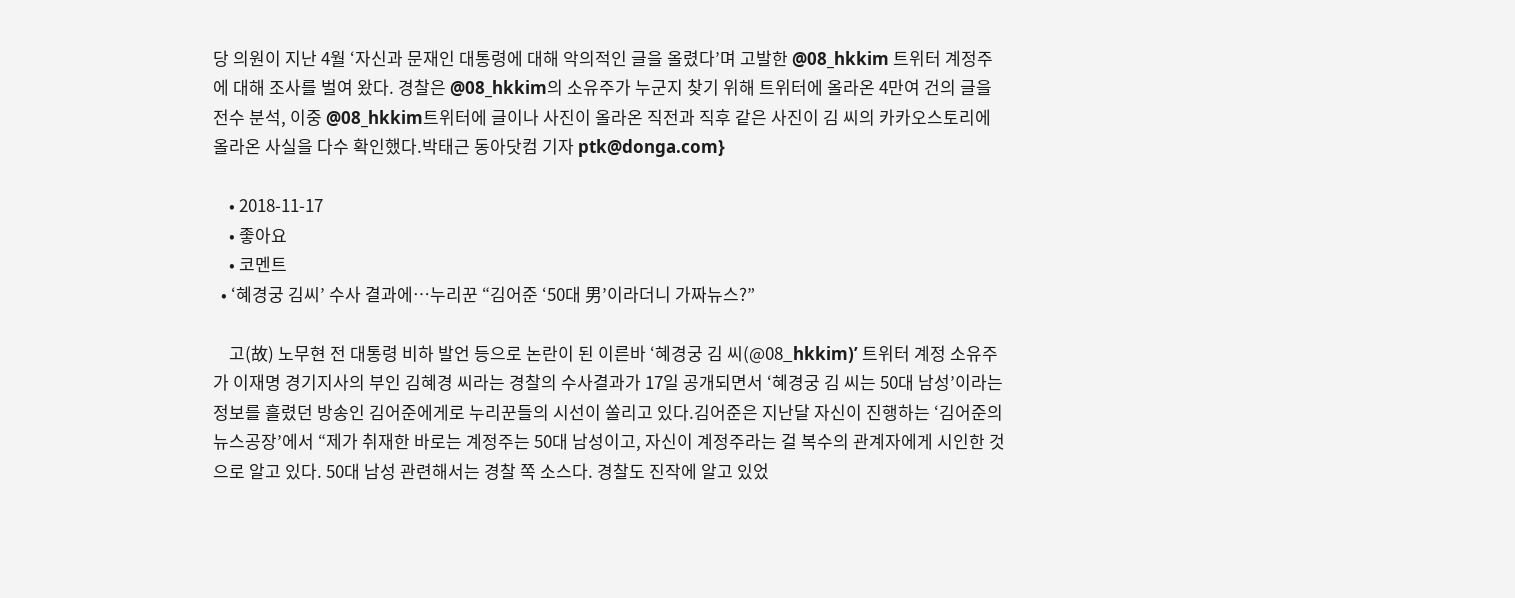당 의원이 지난 4월 ‘자신과 문재인 대통령에 대해 악의적인 글을 올렸다’며 고발한 @08_hkkim 트위터 계정주에 대해 조사를 벌여 왔다. 경찰은 @08_hkkim의 소유주가 누군지 찾기 위해 트위터에 올라온 4만여 건의 글을 전수 분석, 이중 @08_hkkim트위터에 글이나 사진이 올라온 직전과 직후 같은 사진이 김 씨의 카카오스토리에 올라온 사실을 다수 확인했다.박태근 동아닷컴 기자 ptk@donga.com}

    • 2018-11-17
    • 좋아요
    • 코멘트
  • ‘혜경궁 김씨’ 수사 결과에…누리꾼 “김어준 ‘50대 男’이라더니 가짜뉴스?”

    고(故) 노무현 전 대통령 비하 발언 등으로 논란이 된 이른바 ‘혜경궁 김 씨(@08_hkkim)’ 트위터 계정 소유주가 이재명 경기지사의 부인 김혜경 씨라는 경찰의 수사결과가 17일 공개되면서 ‘혜경궁 김 씨는 50대 남성’이라는 정보를 흘렸던 방송인 김어준에게로 누리꾼들의 시선이 쏠리고 있다.김어준은 지난달 자신이 진행하는 ‘김어준의 뉴스공장’에서 “제가 취재한 바로는 계정주는 50대 남성이고, 자신이 계정주라는 걸 복수의 관계자에게 시인한 것으로 알고 있다. 50대 남성 관련해서는 경찰 쪽 소스다. 경찰도 진작에 알고 있었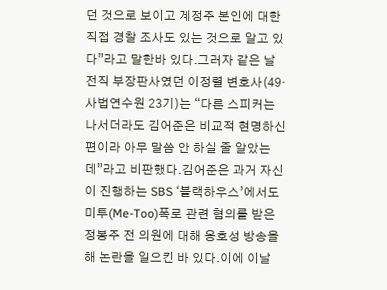던 것으로 보이고 계정주 본인에 대한 직접 경찰 조사도 있는 것으로 알고 있다”라고 말한바 있다.그러자 같은 날 전직 부장판사였던 이정렬 변호사(49·사법연수원 23기)는 “다른 스피커는 나서더라도 김어준은 비교적 현명하신 편이라 아무 말씀 안 하실 줄 알았는데”라고 비판했다.김어준은 과거 자신이 진행하는 SBS ‘블랙하우스’에서도 미투(Me-Too)폭로 관련 혐의를 받은 정봉주 전 의원에 대해 옹호성 방송을 해 논란을 일으킨 바 있다.이에 이날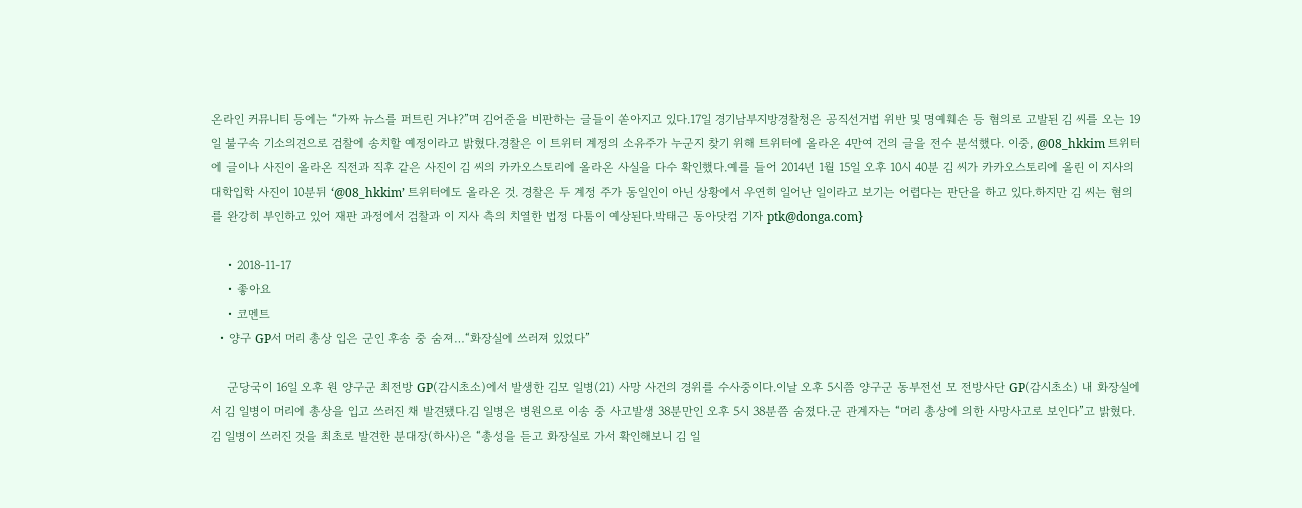온라인 커뮤니티 등에는 “가짜 뉴스를 퍼트린 거냐?”며 김어준을 비판하는 글들이 쏟아지고 있다.17일 경기남부지방경찰청은 공직선거법 위반 및 명예훼손 등 혐의로 고발된 김 씨를 오는 19일 불구속 기소의견으로 검찰에 송치할 예정이라고 밝혔다.경찰은 이 트위터 계정의 소유주가 누군지 찾기 위해 트위터에 올라온 4만여 건의 글을 전수 분석했다. 이중, @08_hkkim 트위터에 글이나 사진이 올라온 직전과 직후 같은 사진이 김 씨의 카카오스토리에 올라온 사실을 다수 확인했다.예를 들어 2014년 1월 15일 오후 10시 40분 김 씨가 카카오스토리에 올린 이 지사의 대학입학 사진이 10분뒤 ‘@08_hkkim’ 트위터에도 올라온 것. 경찰은 두 계정 주가 동일인이 아닌 상황에서 우연히 일어난 일이라고 보기는 어렵다는 판단을 하고 있다.하지만 김 씨는 혐의를 완강히 부인하고 있어 재판 과정에서 검찰과 이 지사 측의 치열한 법정 다툼이 예상된다.박태근 동아닷컴 기자 ptk@donga.com}

    • 2018-11-17
    • 좋아요
    • 코멘트
  • 양구 GP서 머리 총상 입은 군인 후송 중 숨져…“화장실에 쓰러져 있었다”

    군당국이 16일 오후 원 양구군 최전방 GP(감시초소)에서 발생한 김모 일병(21) 사망 사건의 경위를 수사중이다.이날 오후 5시쯤 양구군 동부전선 모 전방사단 GP(감시초소) 내 화장실에서 김 일병이 머리에 총상을 입고 쓰러진 채 발견됐다.김 일병은 병원으로 이송 중 사고발생 38분만인 오후 5시 38분쯤 숨졌다.군 관계자는 “머리 총상에 의한 사망사고로 보인다”고 밝혔다.김 일병이 쓰러진 것을 최초로 발견한 분대장(하사)은 “총성을 듣고 화장실로 가서 확인해보니 김 일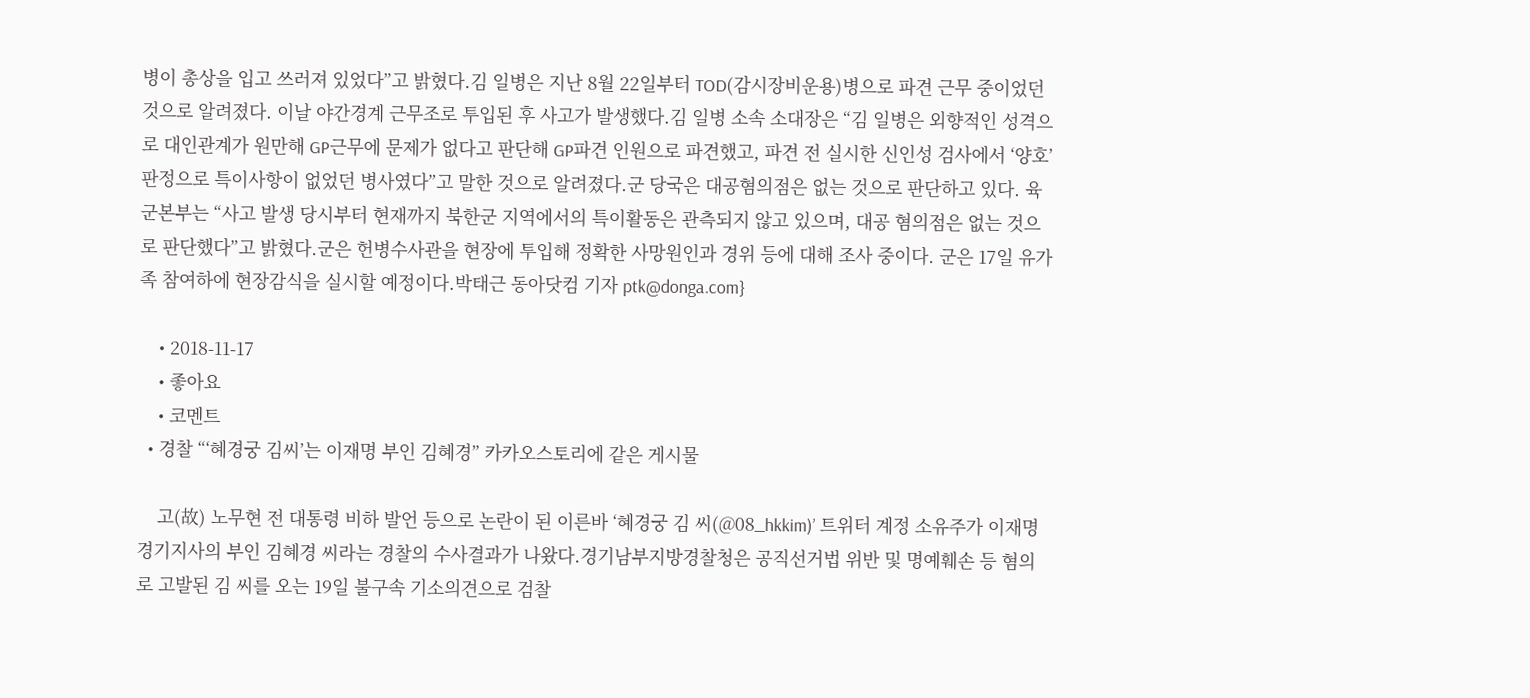병이 총상을 입고 쓰러져 있었다”고 밝혔다.김 일병은 지난 8월 22일부터 TOD(감시장비운용)병으로 파견 근무 중이었던 것으로 알려졌다. 이날 야간경계 근무조로 투입된 후 사고가 발생했다.김 일병 소속 소대장은 “김 일병은 외향적인 성격으로 대인관계가 원만해 GP근무에 문제가 없다고 판단해 GP파견 인원으로 파견했고, 파견 전 실시한 신인성 검사에서 ‘양호’ 판정으로 특이사항이 없었던 병사였다”고 말한 것으로 알려졌다.군 당국은 대공혐의점은 없는 것으로 판단하고 있다. 육군본부는 “사고 발생 당시부터 현재까지 북한군 지역에서의 특이활동은 관측되지 않고 있으며, 대공 혐의점은 없는 것으로 판단했다”고 밝혔다.군은 헌병수사관을 현장에 투입해 정확한 사망원인과 경위 등에 대해 조사 중이다. 군은 17일 유가족 참여하에 현장감식을 실시할 예정이다.박태근 동아닷컴 기자 ptk@donga.com}

    • 2018-11-17
    • 좋아요
    • 코멘트
  • 경찰 “‘혜경궁 김씨’는 이재명 부인 김혜경” 카카오스토리에 같은 게시물

    고(故) 노무현 전 대통령 비하 발언 등으로 논란이 된 이른바 ‘혜경궁 김 씨(@08_hkkim)’ 트위터 계정 소유주가 이재명 경기지사의 부인 김혜경 씨라는 경찰의 수사결과가 나왔다.경기남부지방경찰청은 공직선거법 위반 및 명예훼손 등 혐의로 고발된 김 씨를 오는 19일 불구속 기소의견으로 검찰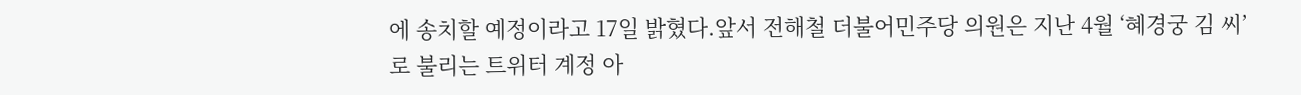에 송치할 예정이라고 17일 밝혔다.앞서 전해철 더불어민주당 의원은 지난 4월 ‘혜경궁 김 씨’로 불리는 트위터 계정 아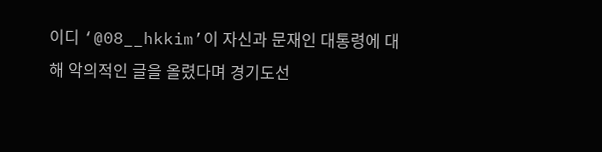이디 ‘@08__hkkim’이 자신과 문재인 대통령에 대해 악의적인 글을 올렸다며 경기도선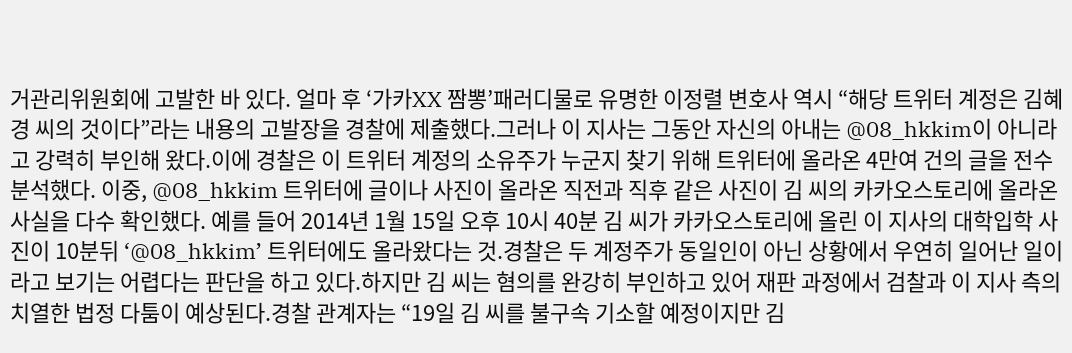거관리위원회에 고발한 바 있다. 얼마 후 ‘가카XX 짬뽕’패러디물로 유명한 이정렬 변호사 역시 “해당 트위터 계정은 김혜경 씨의 것이다”라는 내용의 고발장을 경찰에 제출했다.그러나 이 지사는 그동안 자신의 아내는 @08_hkkim이 아니라고 강력히 부인해 왔다.이에 경찰은 이 트위터 계정의 소유주가 누군지 찾기 위해 트위터에 올라온 4만여 건의 글을 전수 분석했다. 이중, @08_hkkim 트위터에 글이나 사진이 올라온 직전과 직후 같은 사진이 김 씨의 카카오스토리에 올라온 사실을 다수 확인했다. 예를 들어 2014년 1월 15일 오후 10시 40분 김 씨가 카카오스토리에 올린 이 지사의 대학입학 사진이 10분뒤 ‘@08_hkkim’ 트위터에도 올라왔다는 것.경찰은 두 계정주가 동일인이 아닌 상황에서 우연히 일어난 일이라고 보기는 어렵다는 판단을 하고 있다.하지만 김 씨는 혐의를 완강히 부인하고 있어 재판 과정에서 검찰과 이 지사 측의 치열한 법정 다툼이 예상된다.경찰 관계자는 “19일 김 씨를 불구속 기소할 예정이지만 김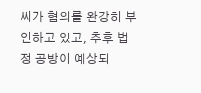씨가 혐의를 완강히 부인하고 있고, 추후 법정 공방이 예상되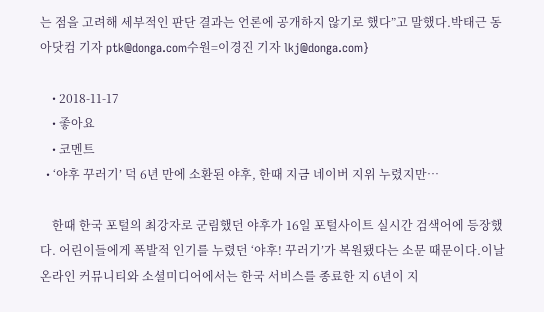는 점을 고려해 세부적인 판단 결과는 언론에 공개하지 않기로 했다”고 말했다.박태근 동아닷컴 기자 ptk@donga.com수원=이경진 기자 lkj@donga.com}

    • 2018-11-17
    • 좋아요
    • 코멘트
  • ‘야후 꾸러기’ 덕 6년 만에 소환된 야후, 한때 지금 네이버 지위 누렸지만…

    한때 한국 포털의 최강자로 군림했던 야후가 16일 포털사이트 실시간 검색어에 등장했다. 어린이들에게 폭발적 인기를 누렸던 ‘야후! 꾸러기’가 복원됐다는 소문 때문이다.이날 온라인 커뮤니티와 소셜미디어에서는 한국 서비스를 종료한 지 6년이 지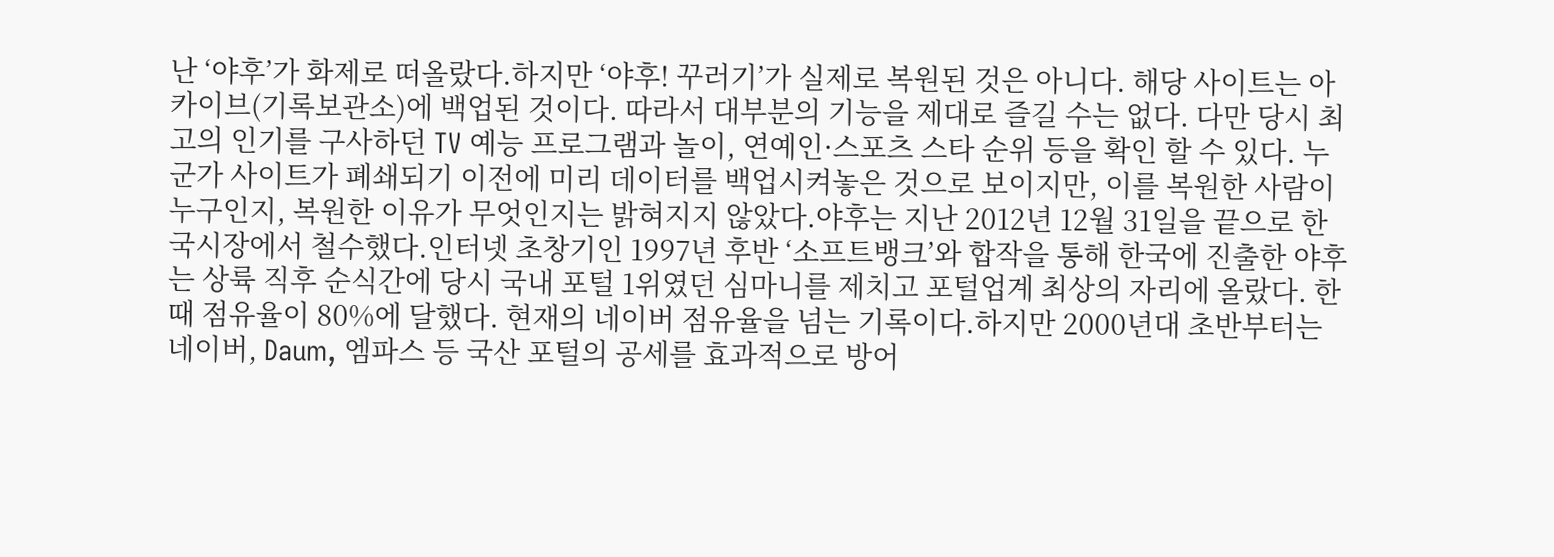난 ‘야후’가 화제로 떠올랐다.하지만 ‘야후! 꾸러기’가 실제로 복원된 것은 아니다. 해당 사이트는 아카이브(기록보관소)에 백업된 것이다. 따라서 대부분의 기능을 제대로 즐길 수는 없다. 다만 당시 최고의 인기를 구사하던 TV 예능 프로그램과 놀이, 연예인·스포츠 스타 순위 등을 확인 할 수 있다. 누군가 사이트가 폐쇄되기 이전에 미리 데이터를 백업시켜놓은 것으로 보이지만, 이를 복원한 사람이 누구인지, 복원한 이유가 무엇인지는 밝혀지지 않았다.야후는 지난 2012년 12월 31일을 끝으로 한국시장에서 철수했다.인터넷 초창기인 1997년 후반 ‘소프트뱅크’와 합작을 통해 한국에 진출한 야후는 상륙 직후 순식간에 당시 국내 포털 1위였던 심마니를 제치고 포털업계 최상의 자리에 올랐다. 한때 점유율이 80%에 달했다. 현재의 네이버 점유율을 넘는 기록이다.하지만 2000년대 초반부터는 네이버, Daum, 엠파스 등 국산 포털의 공세를 효과적으로 방어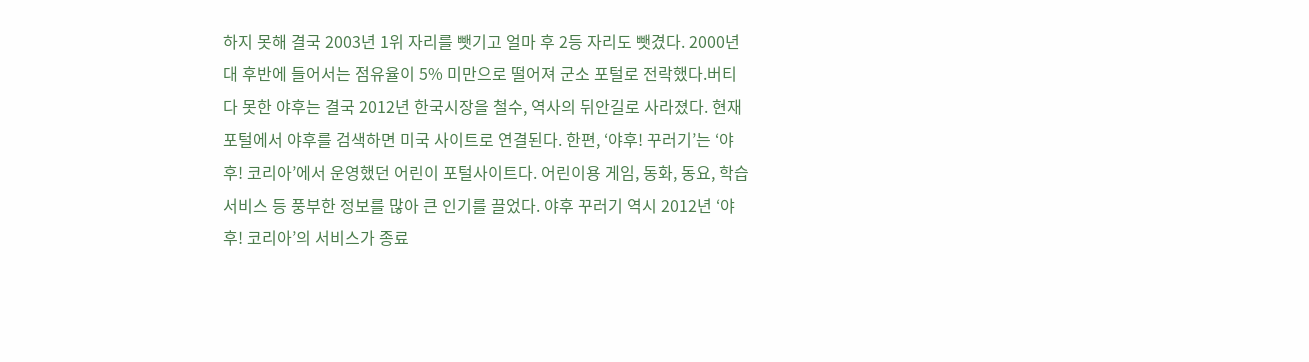하지 못해 결국 2003년 1위 자리를 뺏기고 얼마 후 2등 자리도 뺏겼다. 2000년대 후반에 들어서는 점유율이 5% 미만으로 떨어져 군소 포털로 전락했다.버티다 못한 야후는 결국 2012년 한국시장을 철수, 역사의 뒤안길로 사라졌다. 현재 포털에서 야후를 검색하면 미국 사이트로 연결된다. 한편, ‘야후! 꾸러기’는 ‘야후! 코리아’에서 운영했던 어린이 포털사이트다. 어린이용 게임, 동화, 동요, 학습 서비스 등 풍부한 정보를 많아 큰 인기를 끌었다. 야후 꾸러기 역시 2012년 ‘야후! 코리아’의 서비스가 종료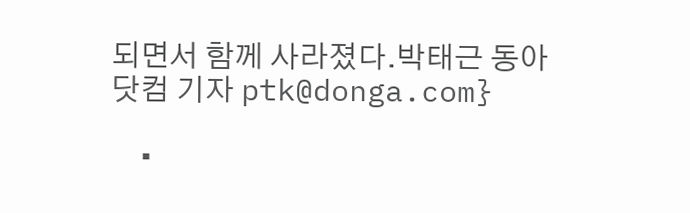되면서 함께 사라졌다.박태근 동아닷컴 기자 ptk@donga.com}

    •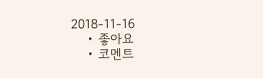2018-11-16
    • 좋아요
    • 코멘트